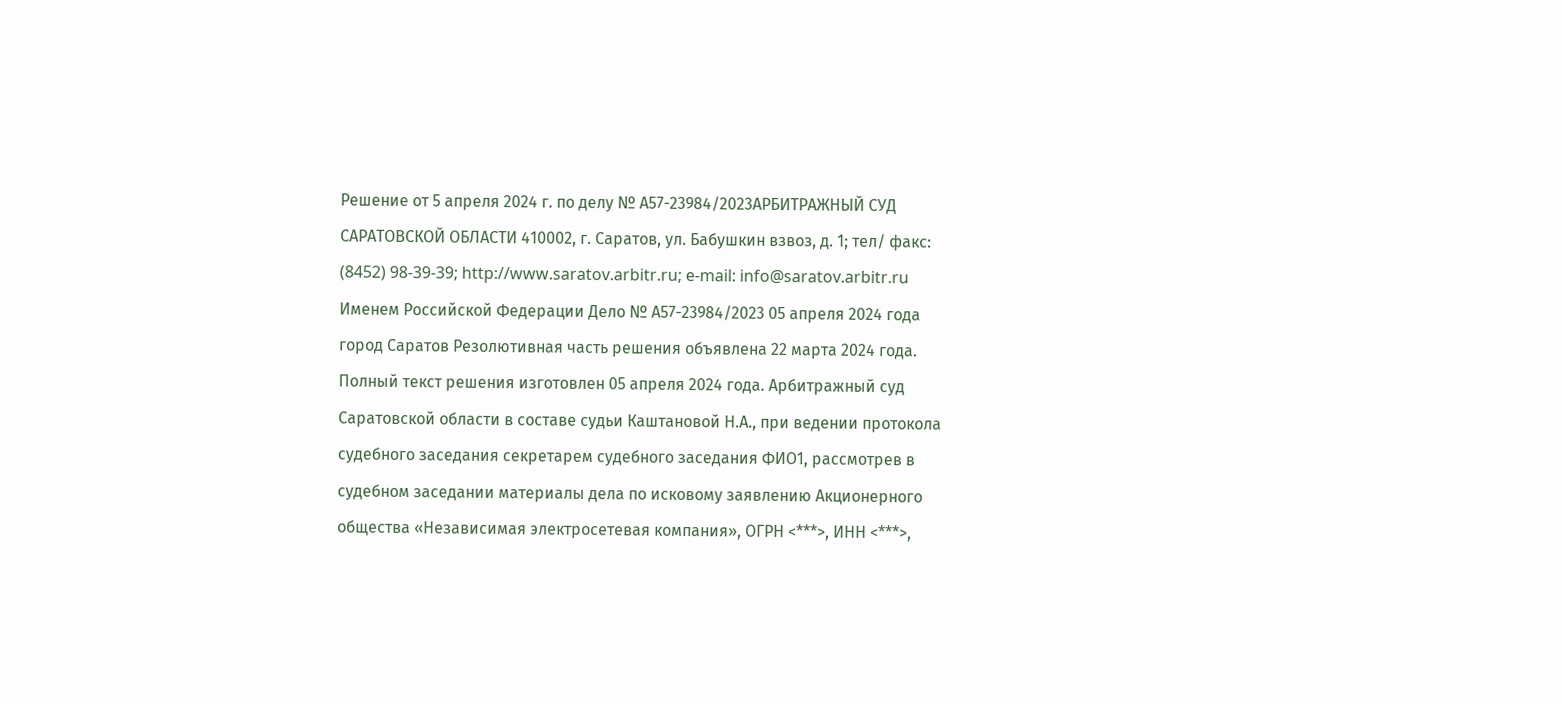Решение от 5 апреля 2024 г. по делу № А57-23984/2023АРБИТРАЖНЫЙ СУД САРАТОВСКОЙ ОБЛАСТИ 410002, г. Саратов, ул. Бабушкин взвоз, д. 1; тел/ факс: (8452) 98-39-39; http://www.saratov.arbitr.ru; e-mail: info@saratov.arbitr.ru Именем Российской Федерации Дело № А57-23984/2023 05 апреля 2024 года город Саратов Резолютивная часть решения объявлена 22 марта 2024 года. Полный текст решения изготовлен 05 апреля 2024 года. Арбитражный суд Саратовской области в составе судьи Каштановой Н.А., при ведении протокола судебного заседания секретарем судебного заседания ФИО1, рассмотрев в судебном заседании материалы дела по исковому заявлению Акционерного общества «Независимая электросетевая компания», ОГРН <***>, ИНН <***>,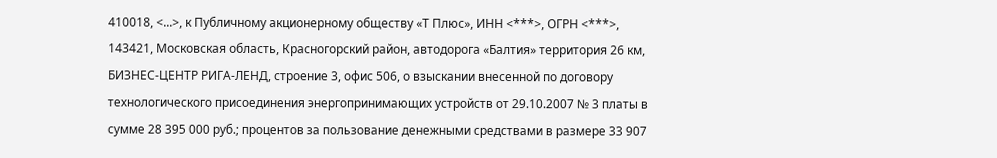410018, <...>, к Публичному акционерному обществу «Т Плюс», ИНН <***>, ОГРН <***>, 143421, Московская область, Красногорский район, автодорога «Балтия» территория 26 км, БИЗНЕС-ЦЕНТР РИГА-ЛЕНД, строение 3, офис 506, о взыскании внесенной по договору технологического присоединения энергопринимающих устройств от 29.10.2007 № 3 платы в сумме 28 395 000 руб.; процентов за пользование денежными средствами в размере 33 907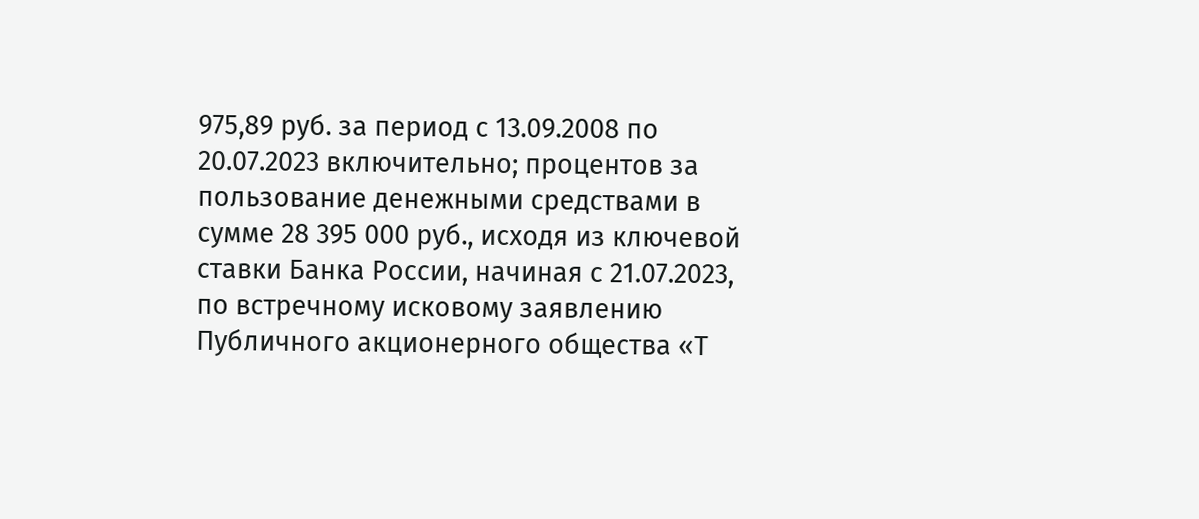975,89 руб. за период с 13.09.2008 по 20.07.2023 включительно; процентов за пользование денежными средствами в сумме 28 395 000 руб., исходя из ключевой ставки Банка России, начиная с 21.07.2023, по встречному исковому заявлению Публичного акционерного общества «Т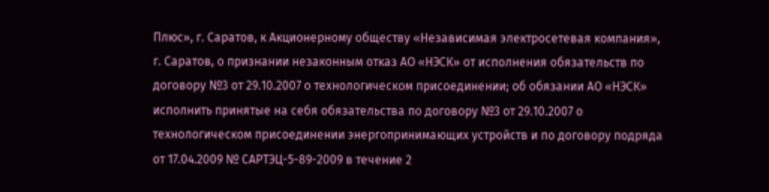Плюс», г. Саратов, к Акционерному обществу «Независимая электросетевая компания», г. Саратов, о признании незаконным отказ АО «НЭСК» от исполнения обязательств по договору №3 от 29.10.2007 о технологическом присоединении; об обязании АО «НЭСК» исполнить принятые на себя обязательства по договору №3 от 29.10.2007 о технологическом присоединении энергопринимающих устройств и по договору подряда от 17.04.2009 № САРТЭЦ-5-89-2009 в течение 2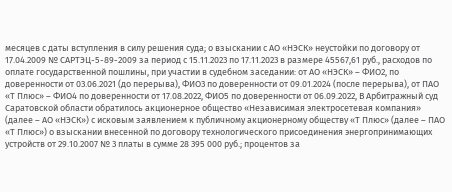месяцев с даты вступления в силу решения суда; о взыскании с АО «НЭСК» неустойки по договору от 17.04.2009 № САРТЭЦ-5-89-2009 за период с 15.11.2023 по 17.11.2023 в размере 45567,61 руб., расходов по оплате государственной пошлины, при участии в судебном заседании: от АО «НЭСК» – ФИО2, по доверенности от 03.06.2021 (до перерыва), ФИО3 по доверенности от 09.01.2024 (после перерыва), от ПАО «Т Плюс» – ФИО4 по доверенности от 17.08.2022, ФИО5 по доверенности от 06.09.2022, В Арбитражный суд Саратовской области обратилось акционерное общество «Независимая электросетевая компания» (далее – АО «НЭСК») с исковым заявлением к публичному акционерному обществу «Т Плюс» (далее – ПАО «Т Плюс») о взыскании внесенной по договору технологического присоединения энергопринимающих устройств от 29.10.2007 № 3 платы в сумме 28 395 000 руб.; процентов за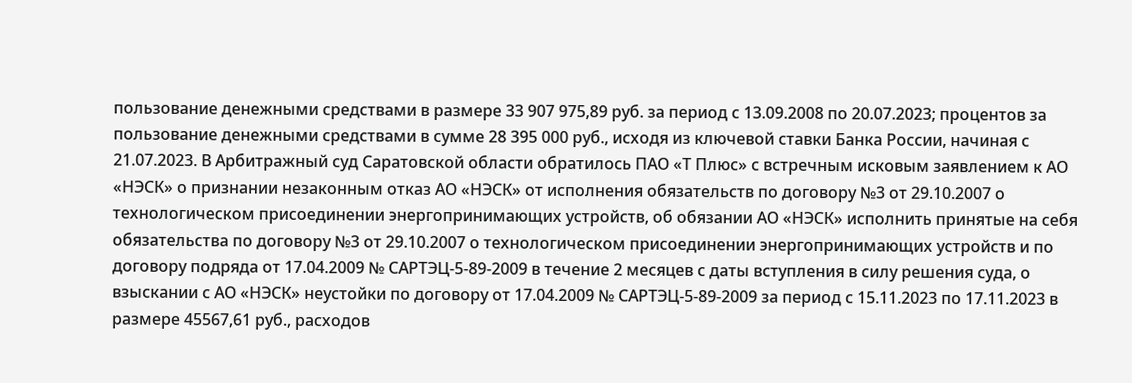пользование денежными средствами в размере 33 907 975,89 руб. за период с 13.09.2008 по 20.07.2023; процентов за пользование денежными средствами в сумме 28 395 000 руб., исходя из ключевой ставки Банка России, начиная с 21.07.2023. В Арбитражный суд Саратовской области обратилось ПАО «Т Плюс» с встречным исковым заявлением к АО «НЭСК» о признании незаконным отказ АО «НЭСК» от исполнения обязательств по договору №3 от 29.10.2007 о технологическом присоединении энергопринимающих устройств, об обязании АО «НЭСК» исполнить принятые на себя обязательства по договору №3 от 29.10.2007 о технологическом присоединении энергопринимающих устройств и по договору подряда от 17.04.2009 № САРТЭЦ-5-89-2009 в течение 2 месяцев с даты вступления в силу решения суда, о взыскании с АО «НЭСК» неустойки по договору от 17.04.2009 № САРТЭЦ-5-89-2009 за период с 15.11.2023 по 17.11.2023 в размере 45567,61 руб., расходов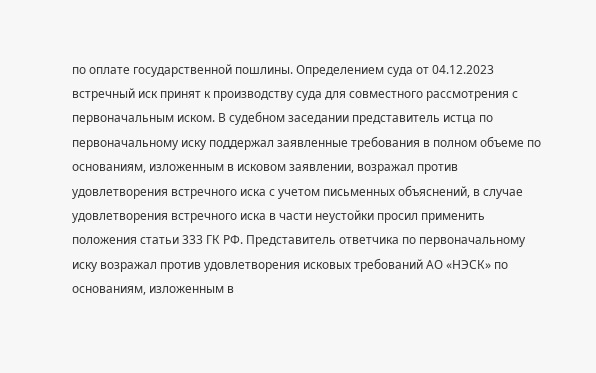по оплате государственной пошлины. Определением суда от 04.12.2023 встречный иск принят к производству суда для совместного рассмотрения с первоначальным иском. В судебном заседании представитель истца по первоначальному иску поддержал заявленные требования в полном объеме по основаниям, изложенным в исковом заявлении, возражал против удовлетворения встречного иска с учетом письменных объяснений, в случае удовлетворения встречного иска в части неустойки просил применить положения статьи 333 ГК РФ. Представитель ответчика по первоначальному иску возражал против удовлетворения исковых требований АО «НЭСК» по основаниям, изложенным в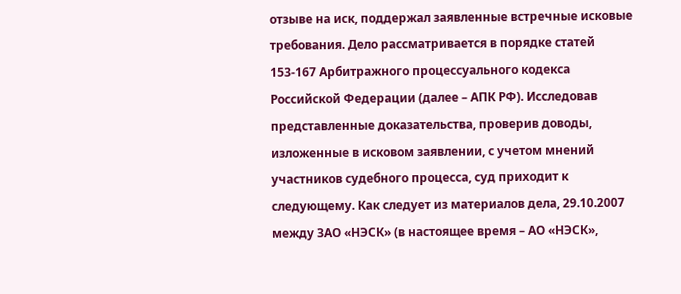отзыве на иск, поддержал заявленные встречные исковые требования. Дело рассматривается в порядке статей 153-167 Арбитражного процессуального кодекса Российской Федерации (далее – АПК РФ). Исследовав представленные доказательства, проверив доводы, изложенные в исковом заявлении, с учетом мнений участников судебного процесса, суд приходит к следующему. Как следует из материалов дела, 29.10.2007 между ЗАО «НЭСК» (в настоящее время – АО «НЭСК»,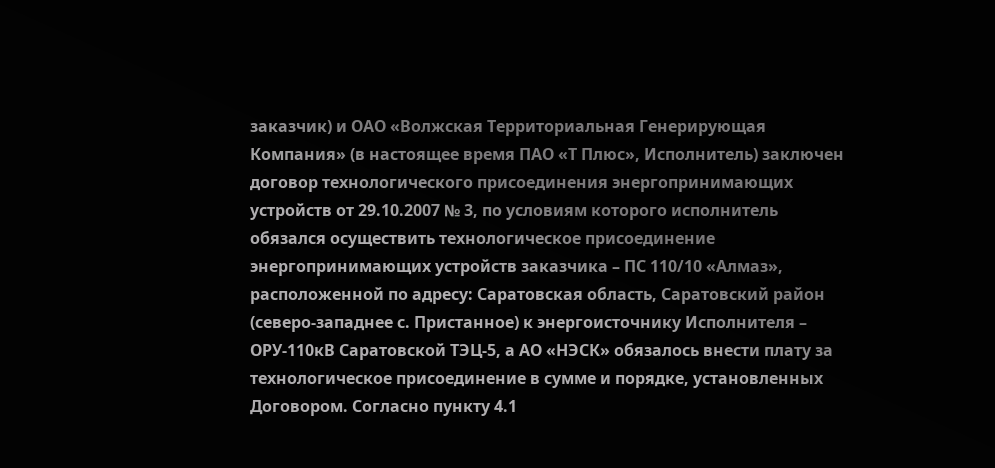заказчик) и ОАО «Волжская Территориальная Генерирующая Компания» (в настоящее время ПАО «Т Плюс», Исполнитель) заключен договор технологического присоединения энергопринимающих устройств от 29.10.2007 № 3, по условиям которого исполнитель обязался осуществить технологическое присоединение энергопринимающих устройств заказчика – ПС 110/10 «Алмаз», расположенной по адресу: Саратовская область, Саратовский район (северо-западнее с. Пристанное) к энергоисточнику Исполнителя – ОРУ-110кВ Саратовской ТЭЦ-5, а АО «НЭСК» обязалось внести плату за технологическое присоединение в сумме и порядке, установленных Договором. Согласно пункту 4.1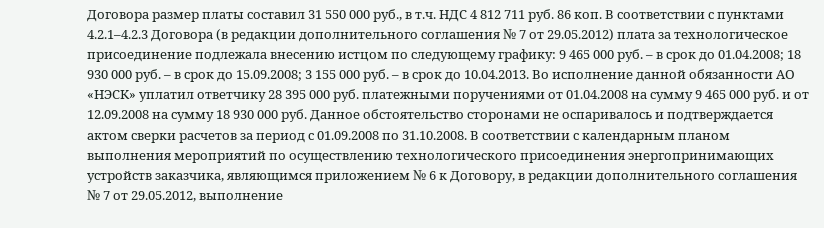Договора размер платы составил 31 550 000 руб., в т.ч. НДС 4 812 711 руб. 86 коп. В соответствии с пунктами 4.2.1–4.2.3 Договора (в редакции дополнительного соглашения № 7 от 29.05.2012) плата за технологическое присоединение подлежала внесению истцом по следующему графику: 9 465 000 руб. – в срок до 01.04.2008; 18 930 000 руб. – в срок до 15.09.2008; 3 155 000 руб. – в срок до 10.04.2013. Во исполнение данной обязанности АО «НЭСК» уплатил ответчику 28 395 000 руб. платежными поручениями от 01.04.2008 на сумму 9 465 000 руб. и от 12.09.2008 на сумму 18 930 000 руб. Данное обстоятельство сторонами не оспаривалось и подтверждается актом сверки расчетов за период с 01.09.2008 по 31.10.2008. В соответствии с календарным планом выполнения мероприятий по осуществлению технологического присоединения энергопринимающих устройств заказчика, являющимся приложением № 6 к Договору, в редакции дополнительного соглашения № 7 от 29.05.2012, выполнение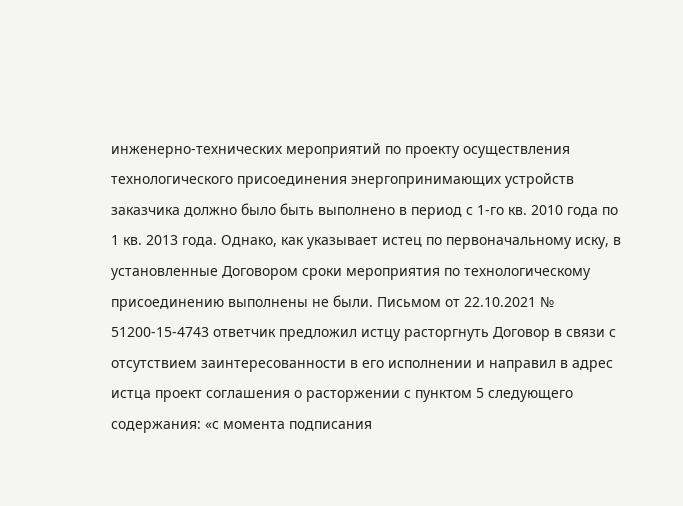инженерно-технических мероприятий по проекту осуществления технологического присоединения энергопринимающих устройств заказчика должно было быть выполнено в период с 1-го кв. 2010 года по 1 кв. 2013 года. Однако, как указывает истец по первоначальному иску, в установленные Договором сроки мероприятия по технологическому присоединению выполнены не были. Письмом от 22.10.2021 № 51200-15-4743 ответчик предложил истцу расторгнуть Договор в связи с отсутствием заинтересованности в его исполнении и направил в адрес истца проект соглашения о расторжении с пунктом 5 следующего содержания: «с момента подписания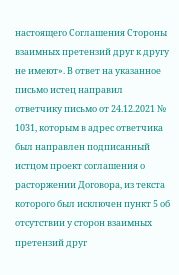настоящего Соглашения Стороны взаимных претензий друг к другу не имеют». В ответ на указанное письмо истец направил ответчику письмо от 24.12.2021 № 1031, которым в адрес ответчика был направлен подписанный истцом проект соглашения о расторжении Договора, из текста которого был исключен пункт 5 об отсутствии у сторон взаимных претензий друг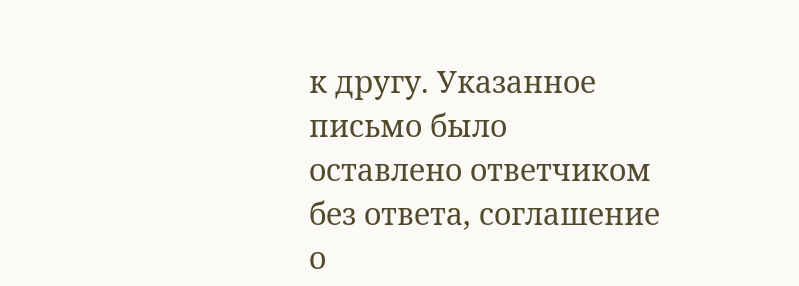к другу. Указанное письмо было оставлено ответчиком без ответа, соглашение о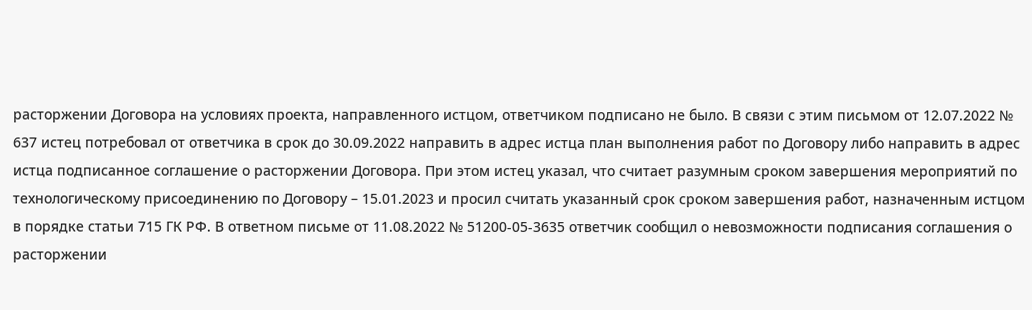расторжении Договора на условиях проекта, направленного истцом, ответчиком подписано не было. В связи с этим письмом от 12.07.2022 № 637 истец потребовал от ответчика в срок до 30.09.2022 направить в адрес истца план выполнения работ по Договору либо направить в адрес истца подписанное соглашение о расторжении Договора. При этом истец указал, что считает разумным сроком завершения мероприятий по технологическому присоединению по Договору – 15.01.2023 и просил считать указанный срок сроком завершения работ, назначенным истцом в порядке статьи 715 ГК РФ. В ответном письме от 11.08.2022 № 51200-05-3635 ответчик сообщил о невозможности подписания соглашения о расторжении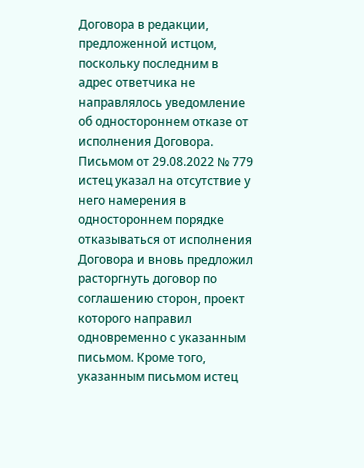Договора в редакции, предложенной истцом, поскольку последним в адрес ответчика не направлялось уведомление об одностороннем отказе от исполнения Договора. Письмом от 29.08.2022 № 779 истец указал на отсутствие у него намерения в одностороннем порядке отказываться от исполнения Договора и вновь предложил расторгнуть договор по соглашению сторон, проект которого направил одновременно с указанным письмом. Кроме того, указанным письмом истец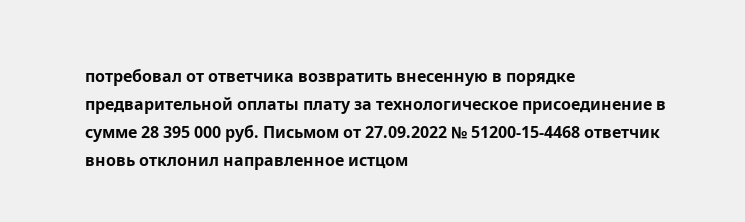потребовал от ответчика возвратить внесенную в порядке предварительной оплаты плату за технологическое присоединение в сумме 28 395 000 руб. Письмом от 27.09.2022 № 51200-15-4468 ответчик вновь отклонил направленное истцом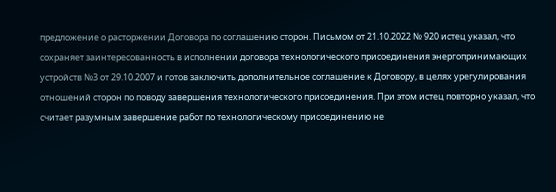предложение о расторжении Договора по соглашению сторон. Письмом от 21.10.2022 № 920 истец указал, что сохраняет заинтересованность в исполнении договора технологического присоединения энергопринимающих устройств №3 от 29.10.2007 и готов заключить дополнительное соглашение к Договору, в целях урегулирования отношений сторон по поводу завершения технологического присоединения. При этом истец повторно указал, что считает разумным завершение работ по технологическому присоединению не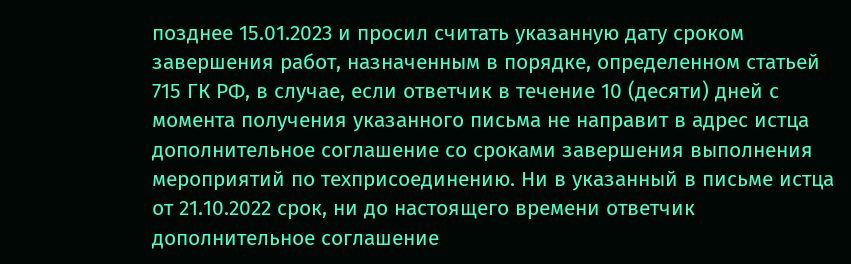позднее 15.01.2023 и просил считать указанную дату сроком завершения работ, назначенным в порядке, определенном статьей 715 ГК РФ, в случае, если ответчик в течение 10 (десяти) дней с момента получения указанного письма не направит в адрес истца дополнительное соглашение со сроками завершения выполнения мероприятий по техприсоединению. Ни в указанный в письме истца от 21.10.2022 срок, ни до настоящего времени ответчик дополнительное соглашение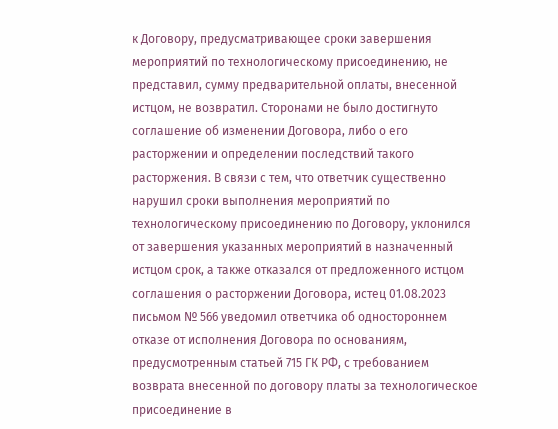к Договору, предусматривающее сроки завершения мероприятий по технологическому присоединению, не представил, сумму предварительной оплаты, внесенной истцом, не возвратил. Сторонами не было достигнуто соглашение об изменении Договора, либо о его расторжении и определении последствий такого расторжения. В связи с тем, что ответчик существенно нарушил сроки выполнения мероприятий по технологическому присоединению по Договору, уклонился от завершения указанных мероприятий в назначенный истцом срок, а также отказался от предложенного истцом соглашения о расторжении Договора, истец 01.08.2023 письмом № 566 уведомил ответчика об одностороннем отказе от исполнения Договора по основаниям, предусмотренным статьей 715 ГК РФ, с требованием возврата внесенной по договору платы за технологическое присоединение в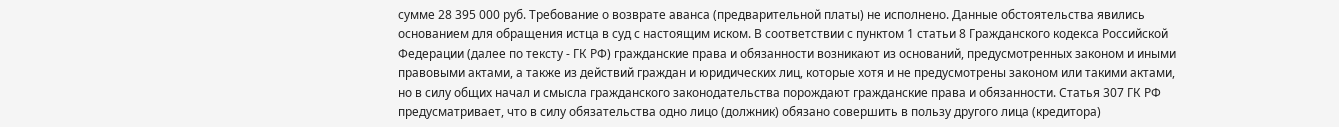сумме 28 395 000 руб. Требование о возврате аванса (предварительной платы) не исполнено. Данные обстоятельства явились основанием для обращения истца в суд с настоящим иском. В соответствии с пунктом 1 статьи 8 Гражданского кодекса Российской Федерации (далее по тексту - ГК РФ) гражданские права и обязанности возникают из оснований, предусмотренных законом и иными правовыми актами, а также из действий граждан и юридических лиц, которые хотя и не предусмотрены законом или такими актами, но в силу общих начал и смысла гражданского законодательства порождают гражданские права и обязанности. Статья 307 ГК РФ предусматривает, что в силу обязательства одно лицо (должник) обязано совершить в пользу другого лица (кредитора)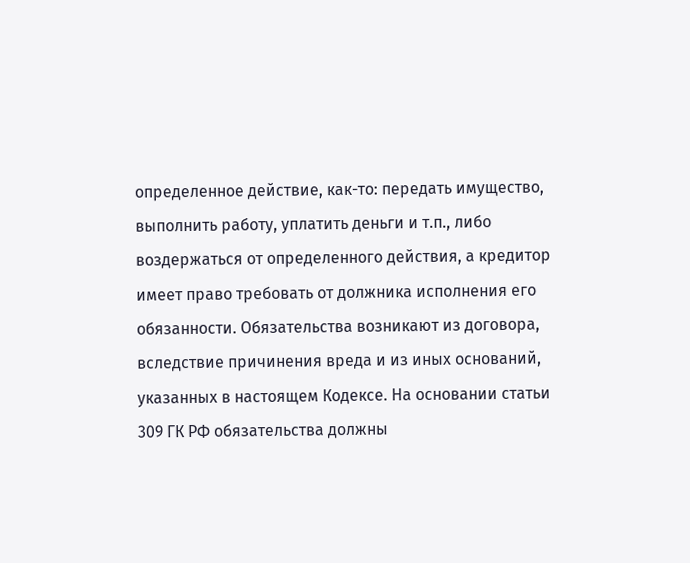определенное действие, как-то: передать имущество, выполнить работу, уплатить деньги и т.п., либо воздержаться от определенного действия, а кредитор имеет право требовать от должника исполнения его обязанности. Обязательства возникают из договора, вследствие причинения вреда и из иных оснований, указанных в настоящем Кодексе. На основании статьи 309 ГК РФ обязательства должны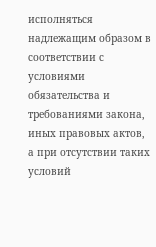исполняться надлежащим образом в соответствии с условиями обязательства и требованиями закона, иных правовых актов, а при отсутствии таких условий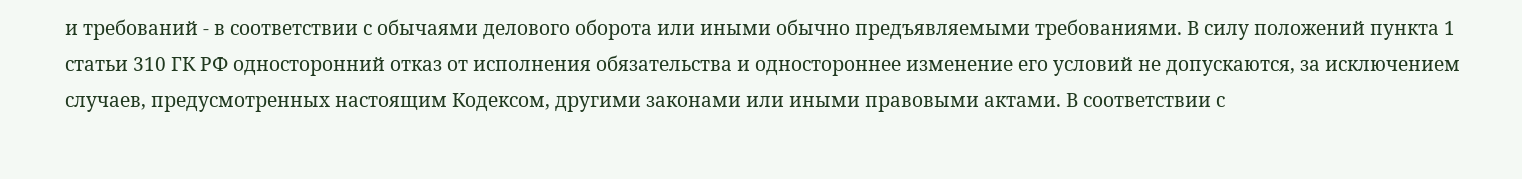и требований - в соответствии с обычаями делового оборота или иными обычно предъявляемыми требованиями. В силу положений пункта 1 статьи 310 ГК РФ односторонний отказ от исполнения обязательства и одностороннее изменение его условий не допускаются, за исключением случаев, предусмотренных настоящим Кодексом, другими законами или иными правовыми актами. В соответствии с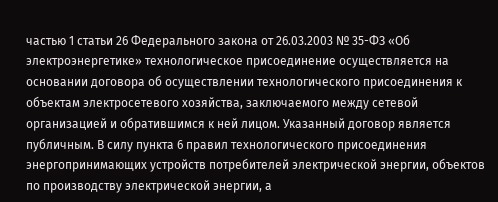частью 1 статьи 26 Федерального закона от 26.03.2003 № 35-ФЗ «Об электроэнергетике» технологическое присоединение осуществляется на основании договора об осуществлении технологического присоединения к объектам электросетевого хозяйства, заключаемого между сетевой организацией и обратившимся к ней лицом. Указанный договор является публичным. В силу пункта 6 правил технологического присоединения энергопринимающих устройств потребителей электрической энергии, объектов по производству электрической энергии, а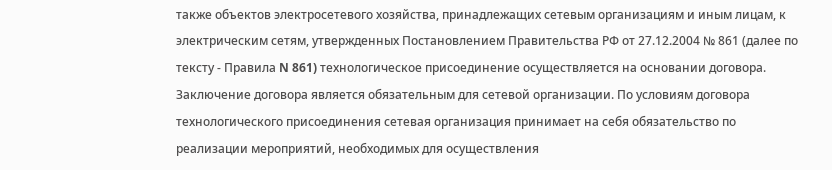также объектов электросетевого хозяйства, принадлежащих сетевым организациям и иным лицам, к электрическим сетям, утвержденных Постановлением Правительства РФ от 27.12.2004 № 861 (далее по тексту - Правила N 861) технологическое присоединение осуществляется на основании договора. Заключение договора является обязательным для сетевой организации. По условиям договора технологического присоединения сетевая организация принимает на себя обязательство по реализации мероприятий, необходимых для осуществления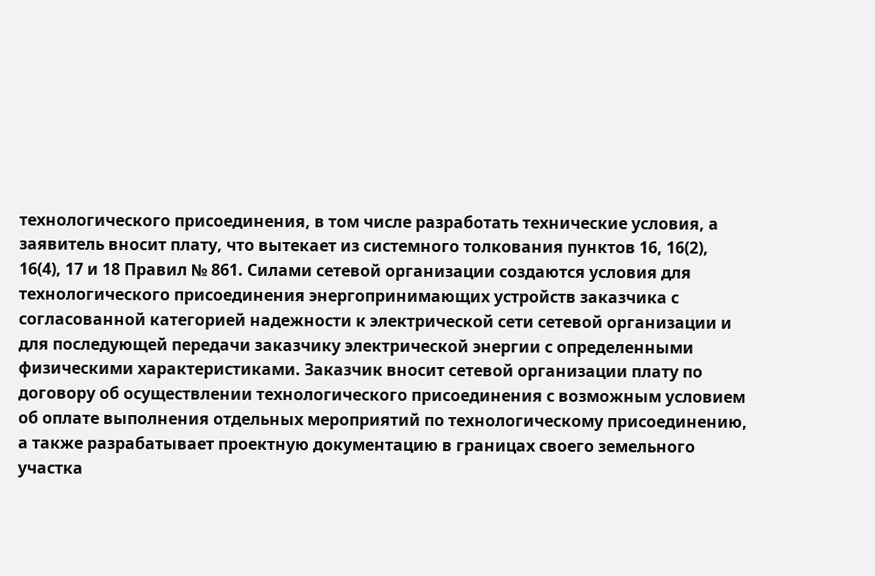технологического присоединения, в том числе разработать технические условия, а заявитель вносит плату, что вытекает из системного толкования пунктов 16, 16(2), 16(4), 17 и 18 Правил № 861. Силами сетевой организации создаются условия для технологического присоединения энергопринимающих устройств заказчика с согласованной категорией надежности к электрической сети сетевой организации и для последующей передачи заказчику электрической энергии с определенными физическими характеристиками. Заказчик вносит сетевой организации плату по договору об осуществлении технологического присоединения с возможным условием об оплате выполнения отдельных мероприятий по технологическому присоединению, а также разрабатывает проектную документацию в границах своего земельного участка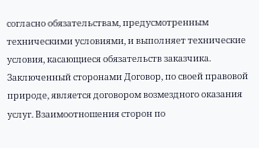согласно обязательствам, предусмотренным техническими условиями, и выполняет технические условия, касающиеся обязательств заказчика. Заключенный сторонами Договор, по своей правовой природе, является договором возмездного оказания услуг. Взаимоотношения сторон по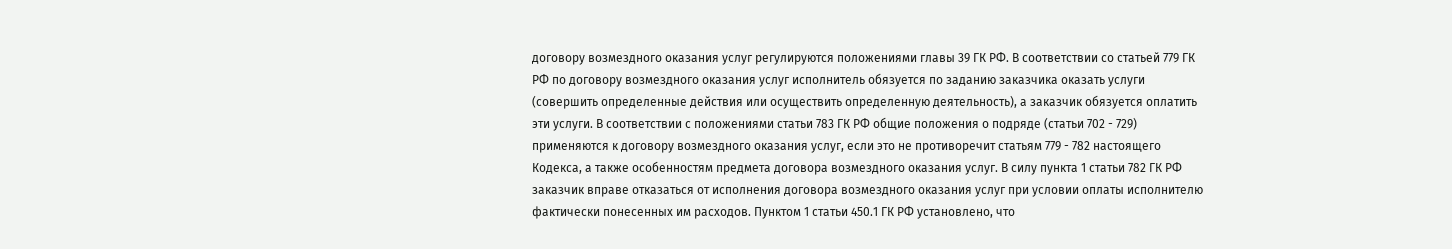договору возмездного оказания услуг регулируются положениями главы 39 ГК РФ. В соответствии со статьей 779 ГК РФ по договору возмездного оказания услуг исполнитель обязуется по заданию заказчика оказать услуги (совершить определенные действия или осуществить определенную деятельность), а заказчик обязуется оплатить эти услуги. В соответствии с положениями статьи 783 ГК РФ общие положения о подряде (статьи 702 - 729) применяются к договору возмездного оказания услуг, если это не противоречит статьям 779 - 782 настоящего Кодекса, а также особенностям предмета договора возмездного оказания услуг. В силу пункта 1 статьи 782 ГК РФ заказчик вправе отказаться от исполнения договора возмездного оказания услуг при условии оплаты исполнителю фактически понесенных им расходов. Пунктом 1 статьи 450.1 ГК РФ установлено, что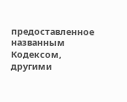предоставленное названным Кодексом, другими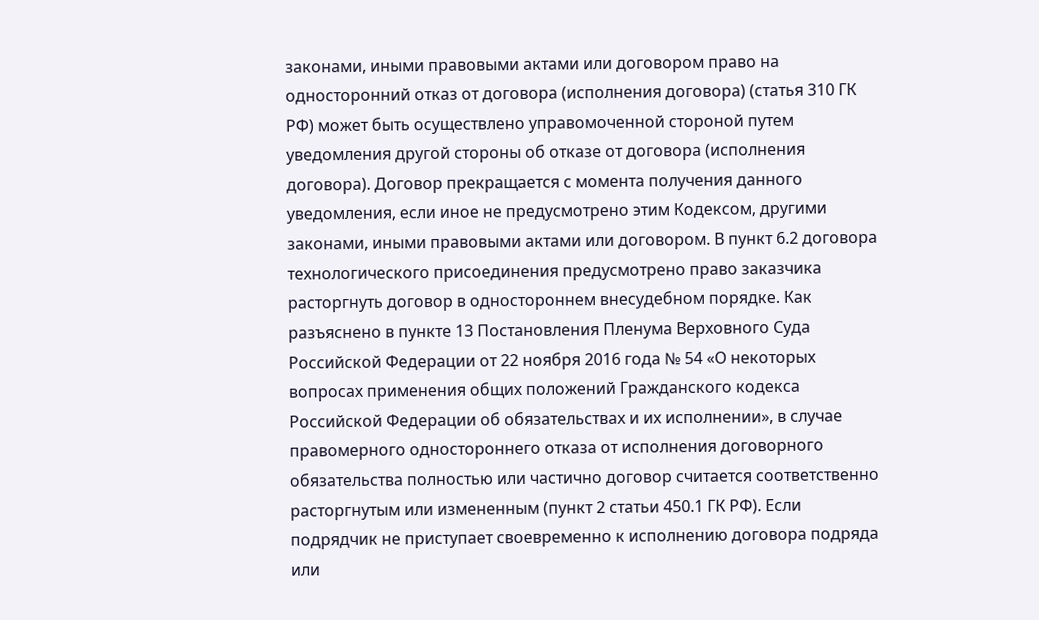законами, иными правовыми актами или договором право на односторонний отказ от договора (исполнения договора) (статья 310 ГК РФ) может быть осуществлено управомоченной стороной путем уведомления другой стороны об отказе от договора (исполнения договора). Договор прекращается с момента получения данного уведомления, если иное не предусмотрено этим Кодексом, другими законами, иными правовыми актами или договором. В пункт 6.2 договора технологического присоединения предусмотрено право заказчика расторгнуть договор в одностороннем внесудебном порядке. Как разъяснено в пункте 13 Постановления Пленума Верховного Суда Российской Федерации от 22 ноября 2016 года № 54 «О некоторых вопросах применения общих положений Гражданского кодекса Российской Федерации об обязательствах и их исполнении», в случае правомерного одностороннего отказа от исполнения договорного обязательства полностью или частично договор считается соответственно расторгнутым или измененным (пункт 2 статьи 450.1 ГК РФ). Если подрядчик не приступает своевременно к исполнению договора подряда или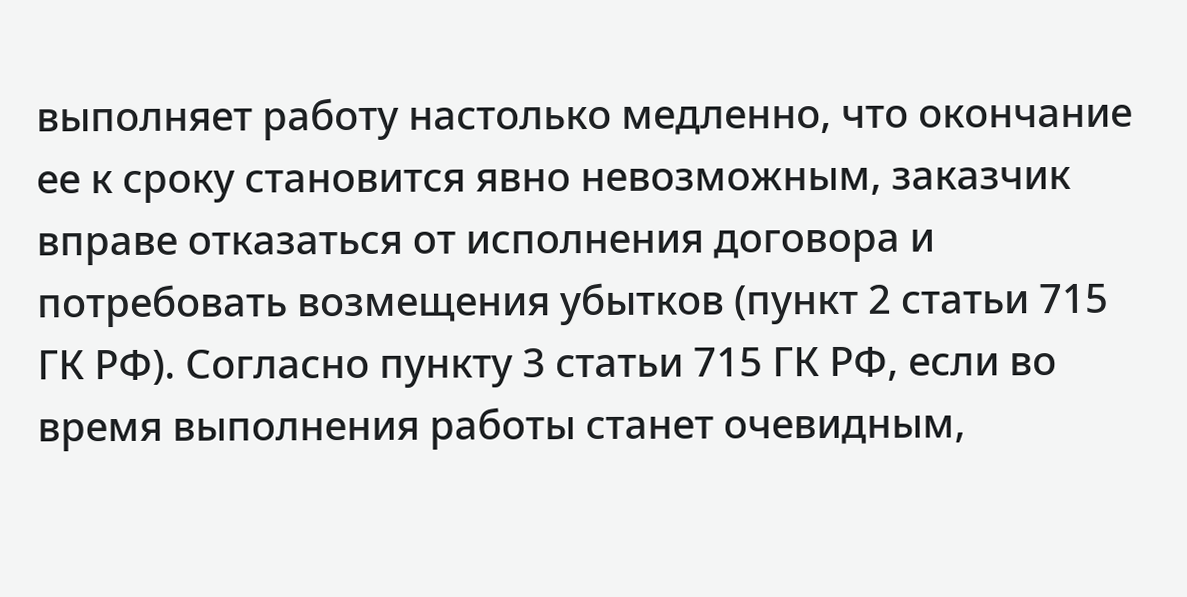выполняет работу настолько медленно, что окончание ее к сроку становится явно невозможным, заказчик вправе отказаться от исполнения договора и потребовать возмещения убытков (пункт 2 статьи 715 ГК РФ). Согласно пункту 3 статьи 715 ГК РФ, если во время выполнения работы станет очевидным,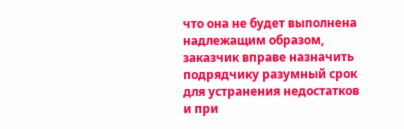что она не будет выполнена надлежащим образом, заказчик вправе назначить подрядчику разумный срок для устранения недостатков и при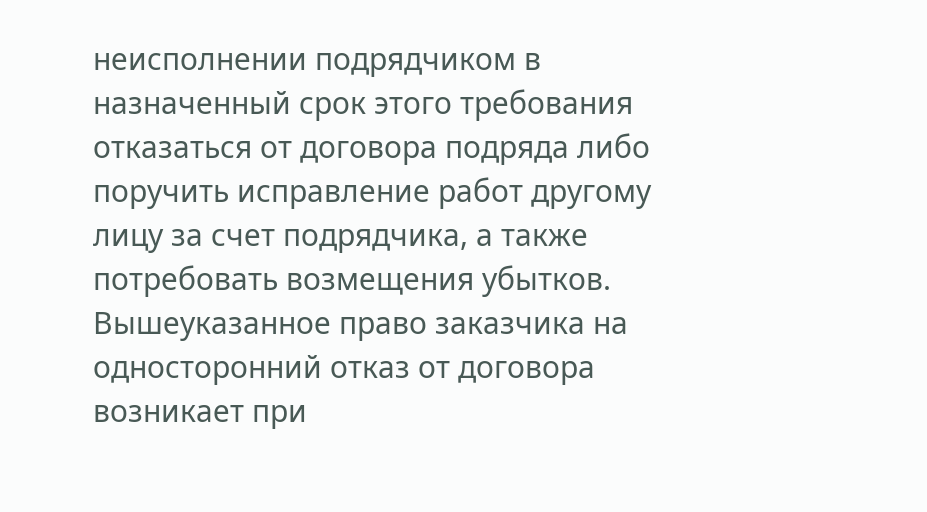неисполнении подрядчиком в назначенный срок этого требования отказаться от договора подряда либо поручить исправление работ другому лицу за счет подрядчика, а также потребовать возмещения убытков. Вышеуказанное право заказчика на односторонний отказ от договора возникает при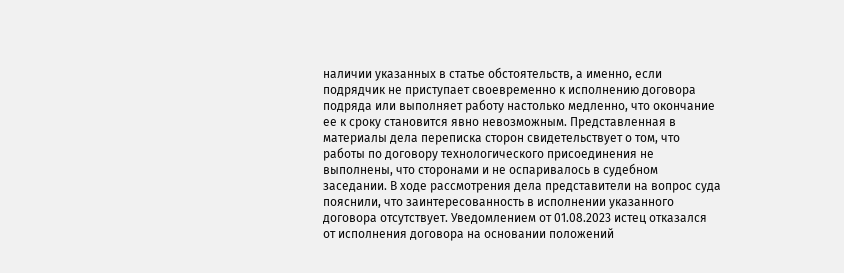наличии указанных в статье обстоятельств, а именно, если подрядчик не приступает своевременно к исполнению договора подряда или выполняет работу настолько медленно, что окончание ее к сроку становится явно невозможным. Представленная в материалы дела переписка сторон свидетельствует о том, что работы по договору технологического присоединения не выполнены, что сторонами и не оспаривалось в судебном заседании. В ходе рассмотрения дела представители на вопрос суда пояснили, что заинтересованность в исполнении указанного договора отсутствует. Уведомлением от 01.08.2023 истец отказался от исполнения договора на основании положений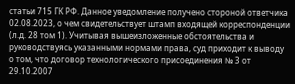статьи 715 ГК РФ. Данное уведомление получено стороной ответчика 02.08.2023, о чем свидетельствует штамп входящей корреспонденции (л.д. 28 том 1). Учитывая вышеизложенные обстоятельства и руководствуясь указанными нормами права, суд приходит к выводу о том, что договор технологического присоединения № 3 от 29.10.2007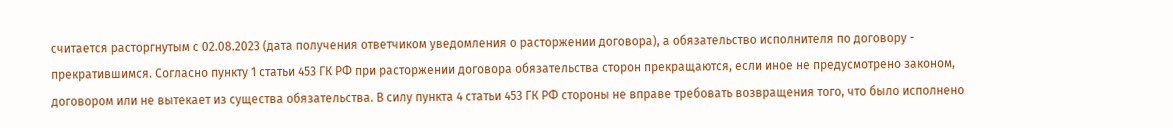считается расторгнутым с 02.08.2023 (дата получения ответчиком уведомления о расторжении договора), а обязательство исполнителя по договору - прекратившимся. Согласно пункту 1 статьи 453 ГК РФ при расторжении договора обязательства сторон прекращаются, если иное не предусмотрено законом, договором или не вытекает из существа обязательства. В силу пункта 4 статьи 453 ГК РФ стороны не вправе требовать возвращения того, что было исполнено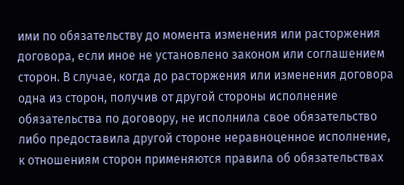ими по обязательству до момента изменения или расторжения договора, если иное не установлено законом или соглашением сторон. В случае, когда до расторжения или изменения договора одна из сторон, получив от другой стороны исполнение обязательства по договору, не исполнила свое обязательство либо предоставила другой стороне неравноценное исполнение, к отношениям сторон применяются правила об обязательствах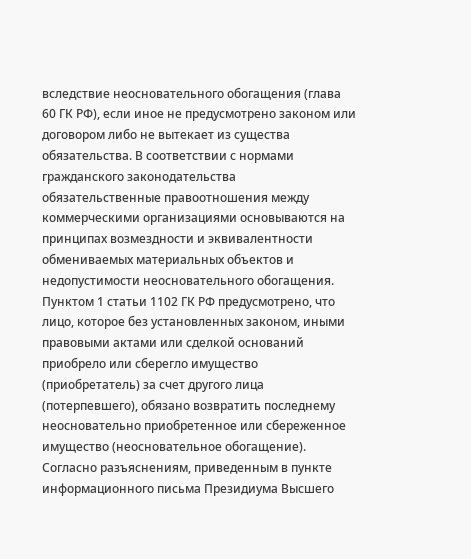вследствие неосновательного обогащения (глава 60 ГК РФ), если иное не предусмотрено законом или договором либо не вытекает из существа обязательства. В соответствии с нормами гражданского законодательства обязательственные правоотношения между коммерческими организациями основываются на принципах возмездности и эквивалентности обмениваемых материальных объектов и недопустимости неосновательного обогащения. Пунктом 1 статьи 1102 ГК РФ предусмотрено, что лицо, которое без установленных законом, иными правовыми актами или сделкой оснований приобрело или сберегло имущество (приобретатель) за счет другого лица (потерпевшего), обязано возвратить последнему неосновательно приобретенное или сбереженное имущество (неосновательное обогащение). Согласно разъяснениям, приведенным в пункте информационного письма Президиума Высшего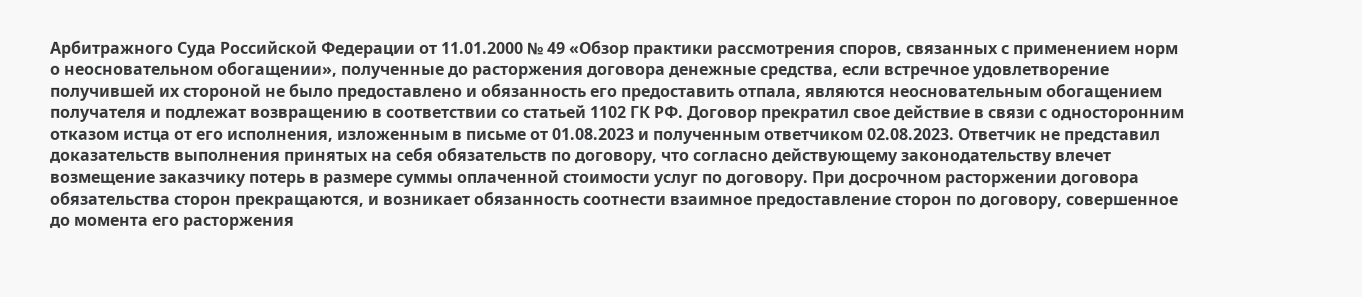Арбитражного Суда Российской Федерации от 11.01.2000 № 49 «Обзор практики рассмотрения споров, связанных с применением норм о неосновательном обогащении», полученные до расторжения договора денежные средства, если встречное удовлетворение получившей их стороной не было предоставлено и обязанность его предоставить отпала, являются неосновательным обогащением получателя и подлежат возвращению в соответствии со статьей 1102 ГК РФ. Договор прекратил свое действие в связи с односторонним отказом истца от его исполнения, изложенным в письме от 01.08.2023 и полученным ответчиком 02.08.2023. Ответчик не представил доказательств выполнения принятых на себя обязательств по договору, что согласно действующему законодательству влечет возмещение заказчику потерь в размере суммы оплаченной стоимости услуг по договору. При досрочном расторжении договора обязательства сторон прекращаются, и возникает обязанность соотнести взаимное предоставление сторон по договору, совершенное до момента его расторжения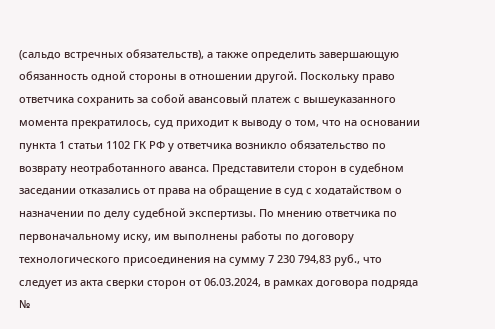(сальдо встречных обязательств), а также определить завершающую обязанность одной стороны в отношении другой. Поскольку право ответчика сохранить за собой авансовый платеж с вышеуказанного момента прекратилось, суд приходит к выводу о том, что на основании пункта 1 статьи 1102 ГК РФ у ответчика возникло обязательство по возврату неотработанного аванса. Представители сторон в судебном заседании отказались от права на обращение в суд с ходатайством о назначении по делу судебной экспертизы. По мнению ответчика по первоначальному иску, им выполнены работы по договору технологического присоединения на сумму 7 230 794,83 руб., что следует из акта сверки сторон от 06.03.2024, в рамках договора подряда №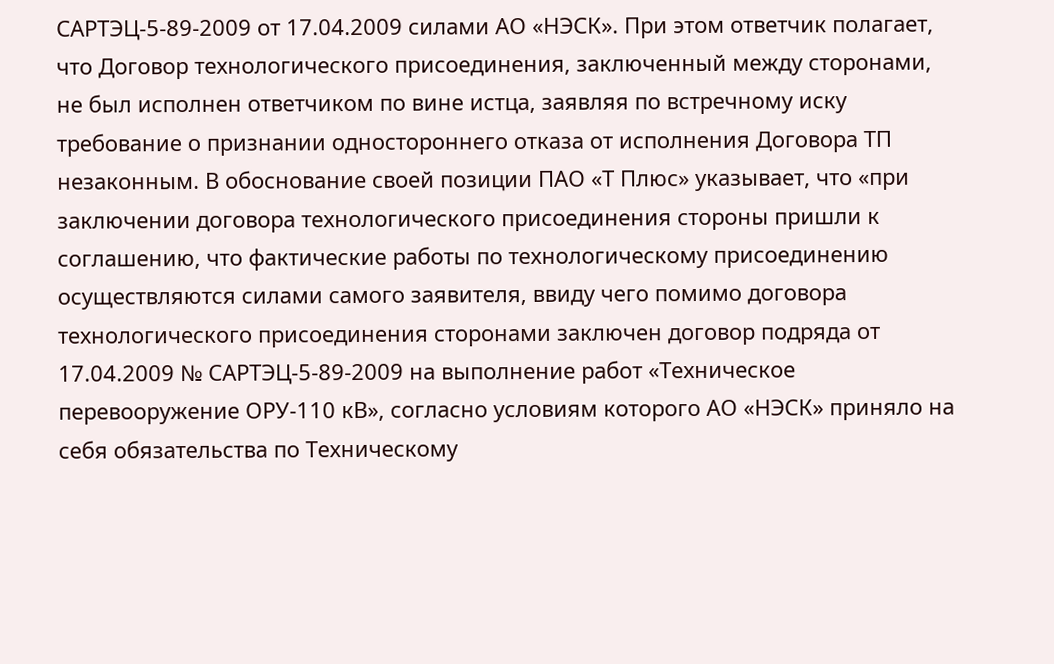САРТЭЦ-5-89-2009 от 17.04.2009 силами АО «НЭСК». При этом ответчик полагает, что Договор технологического присоединения, заключенный между сторонами, не был исполнен ответчиком по вине истца, заявляя по встречному иску требование о признании одностороннего отказа от исполнения Договора ТП незаконным. В обоснование своей позиции ПАО «Т Плюс» указывает, что «при заключении договора технологического присоединения стороны пришли к соглашению, что фактические работы по технологическому присоединению осуществляются силами самого заявителя, ввиду чего помимо договора технологического присоединения сторонами заключен договор подряда от 17.04.2009 № САРТЭЦ-5-89-2009 на выполнение работ «Техническое перевооружение ОРУ-110 кВ», согласно условиям которого АО «НЭСК» приняло на себя обязательства по Техническому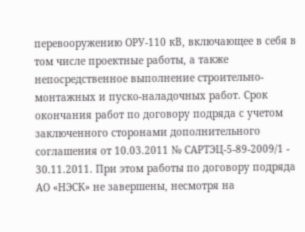перевооружению ОРУ-110 кВ, включающее в себя в том числе проектные работы, а также непосредственное выполнение строительно-монтажных и пуско-наладочных работ. Срок окончания работ по договору подряда с учетом заключенного сторонами дополнительного соглашения от 10.03.2011 № САРТЭЦ-5-89-2009/1 - 30.11.2011. При этом работы по договору подряда АО «НЭСК» не завершены, несмотря на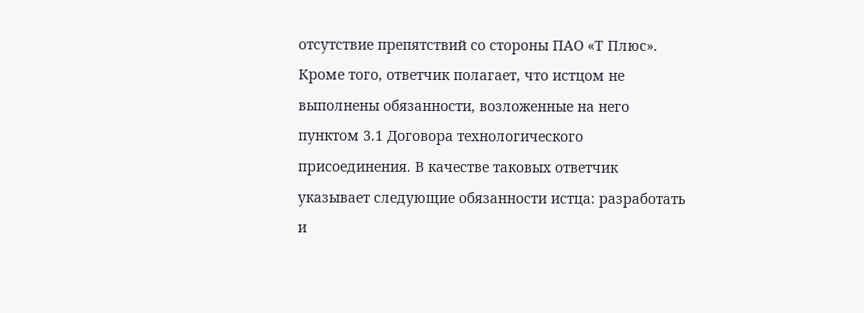отсутствие препятствий со стороны ПАО «Т Плюс». Кроме того, ответчик полагает, что истцом не выполнены обязанности, возложенные на него пунктом 3.1 Договора технологического присоединения. В качестве таковых ответчик указывает следующие обязанности истца: разработать и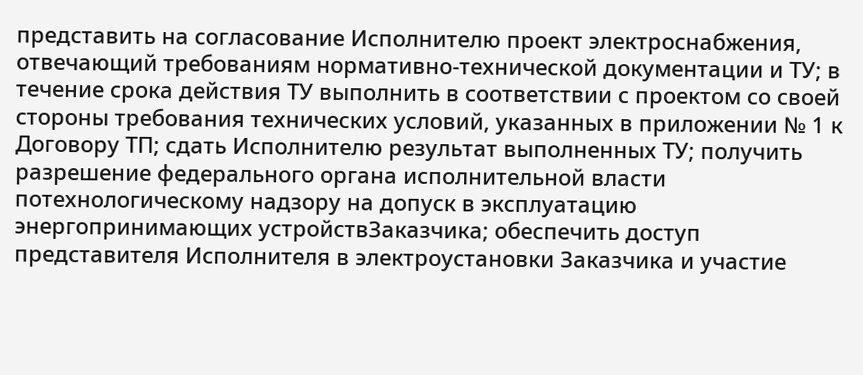представить на согласование Исполнителю проект электроснабжения, отвечающий требованиям нормативно-технической документации и ТУ; в течение срока действия ТУ выполнить в соответствии с проектом со своей стороны требования технических условий, указанных в приложении № 1 к Договору ТП; сдать Исполнителю результат выполненных ТУ; получить разрешение федерального органа исполнительной власти потехнологическому надзору на допуск в эксплуатацию энергопринимающих устройствЗаказчика; обеспечить доступ представителя Исполнителя в электроустановки Заказчика и участие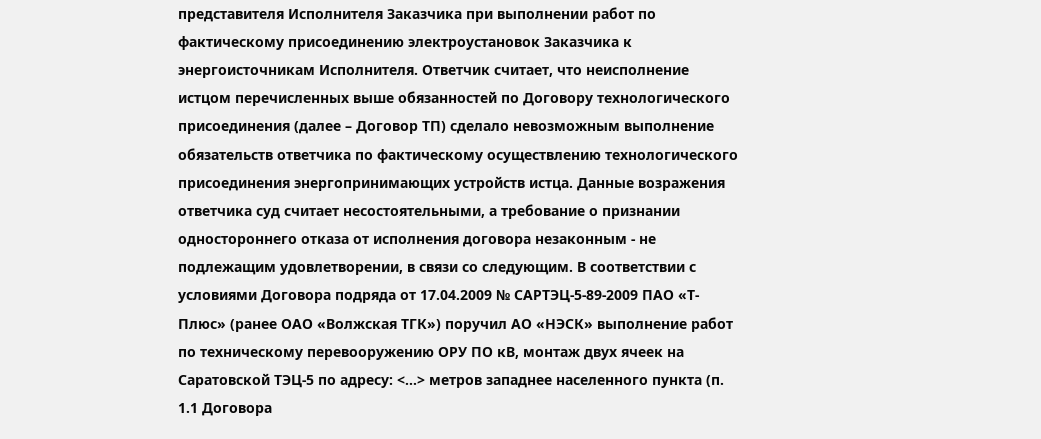представителя Исполнителя Заказчика при выполнении работ по фактическому присоединению электроустановок Заказчика к энергоисточникам Исполнителя. Ответчик считает, что неисполнение истцом перечисленных выше обязанностей по Договору технологического присоединения (далее – Договор ТП) сделало невозможным выполнение обязательств ответчика по фактическому осуществлению технологического присоединения энергопринимающих устройств истца. Данные возражения ответчика суд считает несостоятельными, а требование о признании одностороннего отказа от исполнения договора незаконным - не подлежащим удовлетворении, в связи со следующим. В соответствии с условиями Договора подряда от 17.04.2009 № САРТЭЦ-5-89-2009 ПАО «Т-Плюс» (ранее ОАО «Волжская ТГК») поручил АО «НЭСК» выполнение работ по техническому перевооружению ОРУ ПО кВ, монтаж двух ячеек на Саратовской ТЭЦ-5 по адресу: <...> метров западнее населенного пункта (п. 1.1 Договора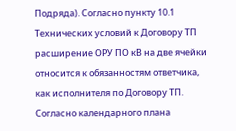Подряда). Согласно пункту 10.1 Технических условий к Договору ТП расширение ОРУ ПО кВ на две ячейки относится к обязанностям ответчика, как исполнителя по Договору ТП. Согласно календарного плана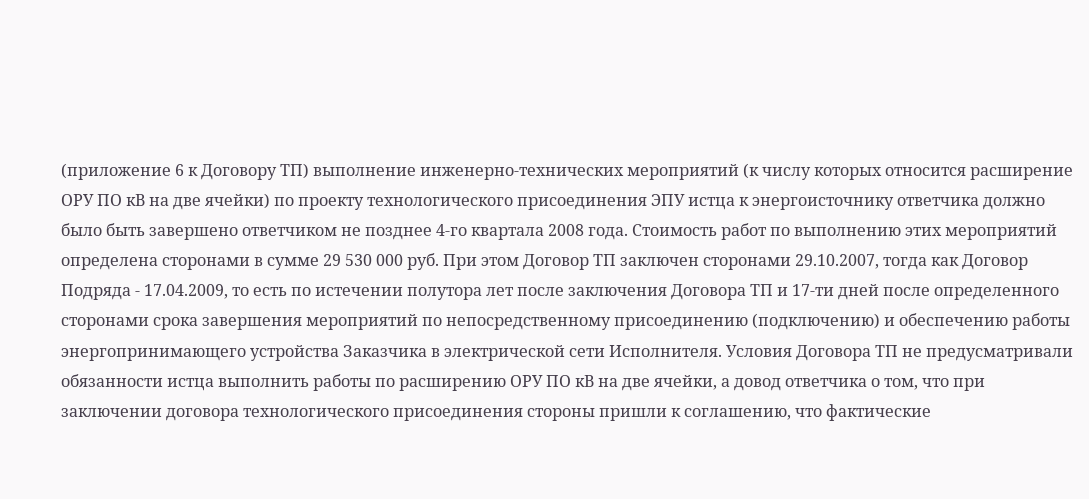(приложение 6 к Договору ТП) выполнение инженерно-технических мероприятий (к числу которых относится расширение ОРУ ПО кВ на две ячейки) по проекту технологического присоединения ЭПУ истца к энергоисточнику ответчика должно было быть завершено ответчиком не позднее 4-го квартала 2008 года. Стоимость работ по выполнению этих мероприятий определена сторонами в сумме 29 530 000 руб. При этом Договор ТП заключен сторонами 29.10.2007, тогда как Договор Подряда - 17.04.2009, то есть по истечении полутора лет после заключения Договора ТП и 17-ти дней после определенного сторонами срока завершения мероприятий по непосредственному присоединению (подключению) и обеспечению работы энергопринимающего устройства Заказчика в электрической сети Исполнителя. Условия Договора ТП не предусматривали обязанности истца выполнить работы по расширению ОРУ ПО кВ на две ячейки, а довод ответчика о том, что при заключении договора технологического присоединения стороны пришли к соглашению, что фактические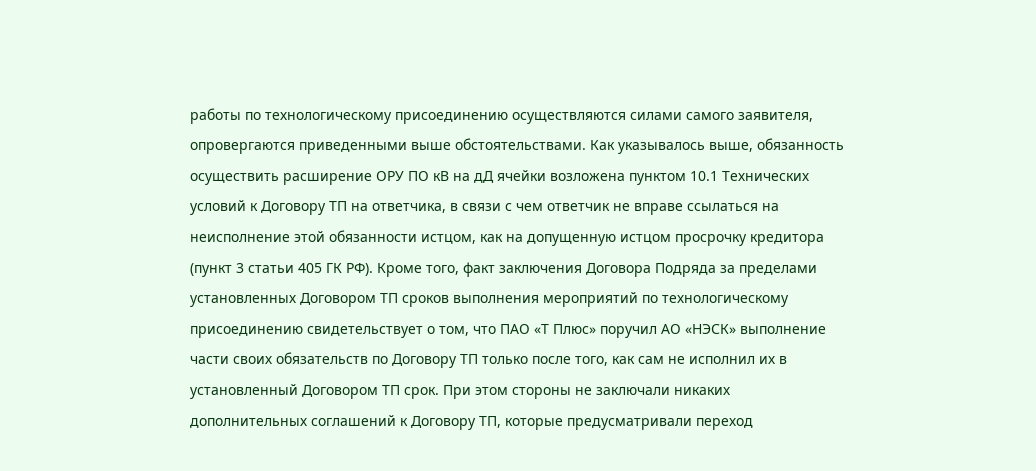работы по технологическому присоединению осуществляются силами самого заявителя, опровергаются приведенными выше обстоятельствами. Как указывалось выше, обязанность осуществить расширение ОРУ ПО кВ на дД ячейки возложена пунктом 10.1 Технических условий к Договору ТП на ответчика, в связи с чем ответчик не вправе ссылаться на неисполнение этой обязанности истцом, как на допущенную истцом просрочку кредитора (пункт 3 статьи 405 ГК РФ). Кроме того, факт заключения Договора Подряда за пределами установленных Договором ТП сроков выполнения мероприятий по технологическому присоединению свидетельствует о том, что ПАО «Т Плюс» поручил АО «НЭСК» выполнение части своих обязательств по Договору ТП только после того, как сам не исполнил их в установленный Договором ТП срок. При этом стороны не заключали никаких дополнительных соглашений к Договору ТП, которые предусматривали переход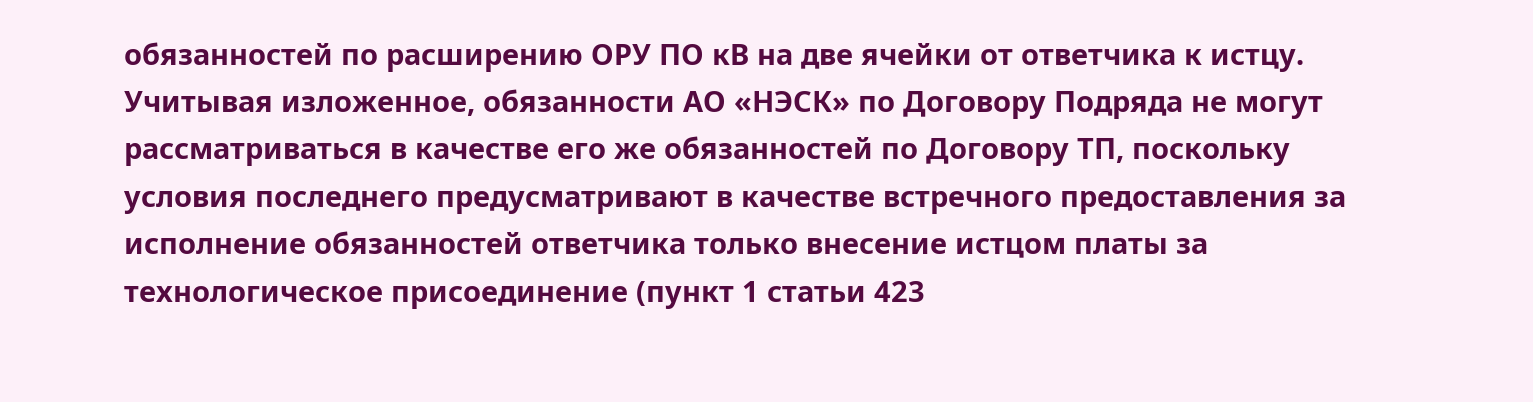обязанностей по расширению ОРУ ПО кВ на две ячейки от ответчика к истцу. Учитывая изложенное, обязанности АО «НЭСК» по Договору Подряда не могут рассматриваться в качестве его же обязанностей по Договору ТП, поскольку условия последнего предусматривают в качестве встречного предоставления за исполнение обязанностей ответчика только внесение истцом платы за технологическое присоединение (пункт 1 статьи 423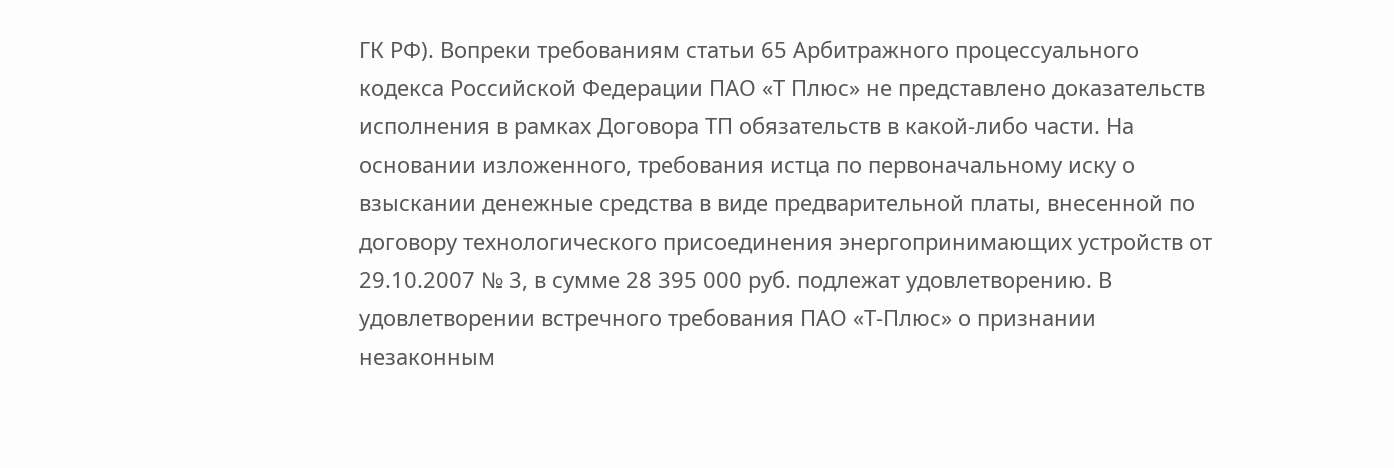ГК РФ). Вопреки требованиям статьи 65 Арбитражного процессуального кодекса Российской Федерации ПАО «Т Плюс» не представлено доказательств исполнения в рамках Договора ТП обязательств в какой-либо части. На основании изложенного, требования истца по первоначальному иску о взыскании денежные средства в виде предварительной платы, внесенной по договору технологического присоединения энергопринимающих устройств от 29.10.2007 № 3, в сумме 28 395 000 руб. подлежат удовлетворению. В удовлетворении встречного требования ПАО «Т-Плюс» о признании незаконным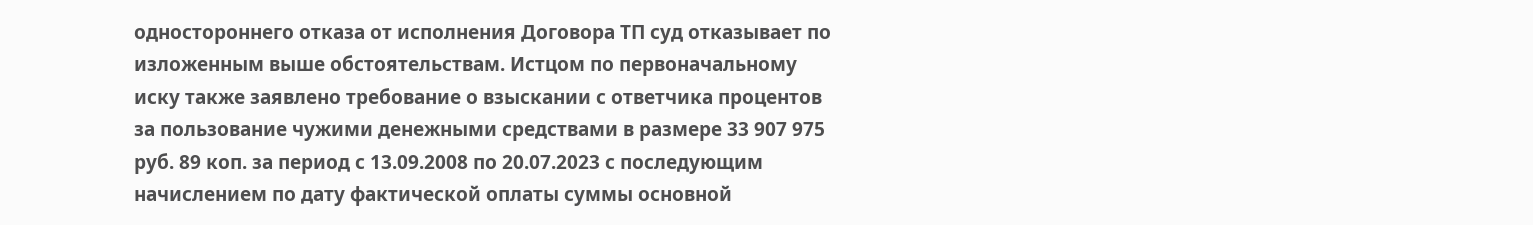одностороннего отказа от исполнения Договора ТП суд отказывает по изложенным выше обстоятельствам. Истцом по первоначальному иску также заявлено требование о взыскании с ответчика процентов за пользование чужими денежными средствами в размере 33 907 975 руб. 89 коп. за период с 13.09.2008 по 20.07.2023 с последующим начислением по дату фактической оплаты суммы основной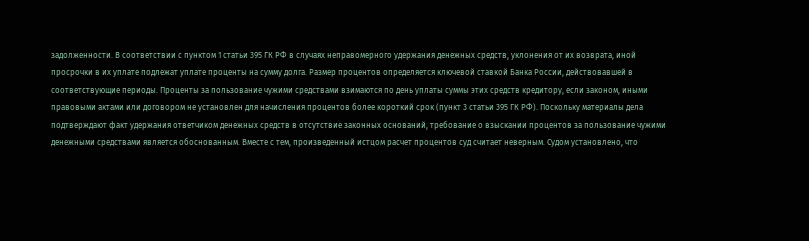задолженности. В соответствии с пунктом 1 статьи 395 ГК РФ в случаях неправомерного удержания денежных средств, уклонения от их возврата, иной просрочки в их уплате подлежат уплате проценты на сумму долга. Размер процентов определяется ключевой ставкой Банка России, действовавшей в соответствующие периоды. Проценты за пользование чужими средствами взимаются по день уплаты суммы этих средств кредитору, если законом, иными правовыми актами или договором не установлен для начисления процентов более короткий срок (пункт 3 статьи 395 ГК РФ). Поскольку материалы дела подтверждают факт удержания ответчиком денежных средств в отсутствие законных оснований, требование о взыскании процентов за пользование чужими денежными средствами является обоснованным. Вместе с тем, произведенный истцом расчет процентов суд считает неверным. Судом установлено, что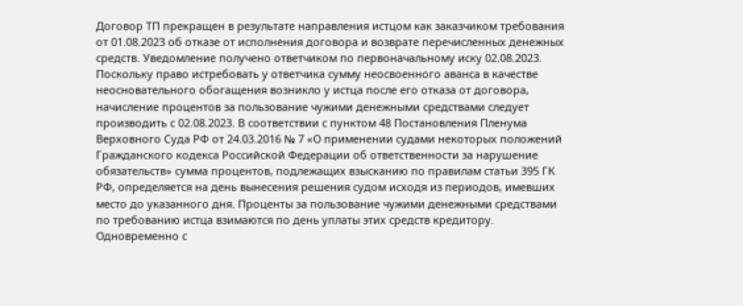Договор ТП прекращен в результате направления истцом как заказчиком требования от 01.08.2023 об отказе от исполнения договора и возврате перечисленных денежных средств. Уведомление получено ответчиком по первоначальному иску 02.08.2023. Поскольку право истребовать у ответчика сумму неосвоенного аванса в качестве неосновательного обогащения возникло у истца после его отказа от договора, начисление процентов за пользование чужими денежными средствами следует производить с 02.08.2023. В соответствии с пунктом 48 Постановления Пленума Верховного Суда РФ от 24.03.2016 № 7 «О применении судами некоторых положений Гражданского кодекса Российской Федерации об ответственности за нарушение обязательств» сумма процентов, подлежащих взысканию по правилам статьи 395 ГК РФ, определяется на день вынесения решения судом исходя из периодов, имевших место до указанного дня. Проценты за пользование чужими денежными средствами по требованию истца взимаются по день уплаты этих средств кредитору. Одновременно с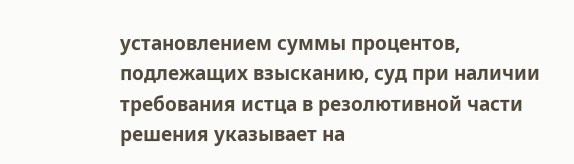установлением суммы процентов, подлежащих взысканию, суд при наличии требования истца в резолютивной части решения указывает на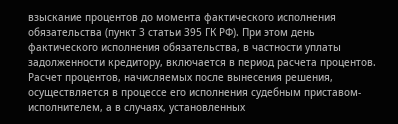взыскание процентов до момента фактического исполнения обязательства (пункт 3 статьи 395 ГК РФ). При этом день фактического исполнения обязательства, в частности уплаты задолженности кредитору, включается в период расчета процентов. Расчет процентов, начисляемых после вынесения решения, осуществляется в процессе его исполнения судебным приставом-исполнителем, а в случаях, установленных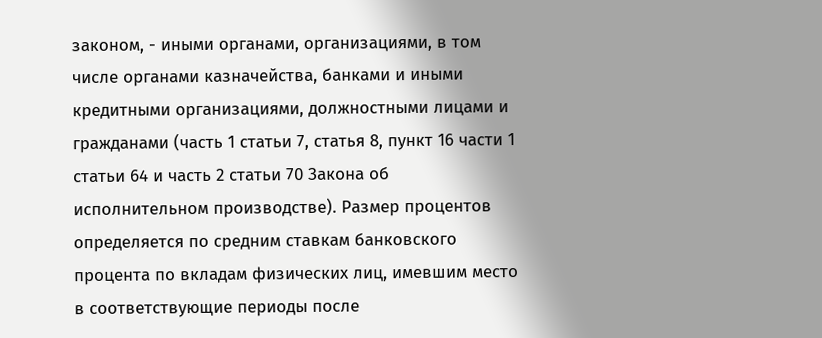законом, - иными органами, организациями, в том числе органами казначейства, банками и иными кредитными организациями, должностными лицами и гражданами (часть 1 статьи 7, статья 8, пункт 16 части 1 статьи 64 и часть 2 статьи 70 Закона об исполнительном производстве). Размер процентов определяется по средним ставкам банковского процента по вкладам физических лиц, имевшим место в соответствующие периоды после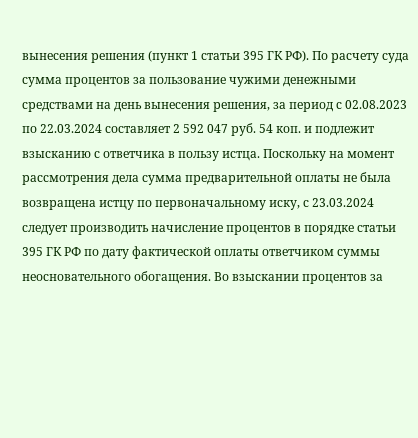вынесения решения (пункт 1 статьи 395 ГК РФ). По расчету суда сумма процентов за пользование чужими денежными средствами на день вынесения решения, за период с 02.08.2023 по 22.03.2024 составляет 2 592 047 руб. 54 коп. и подлежит взысканию с ответчика в пользу истца. Поскольку на момент рассмотрения дела сумма предварительной оплаты не была возвращена истцу по первоначальному иску, с 23.03.2024 следует производить начисление процентов в порядке статьи 395 ГК РФ по дату фактической оплаты ответчиком суммы неосновательного обогащения. Во взыскании процентов за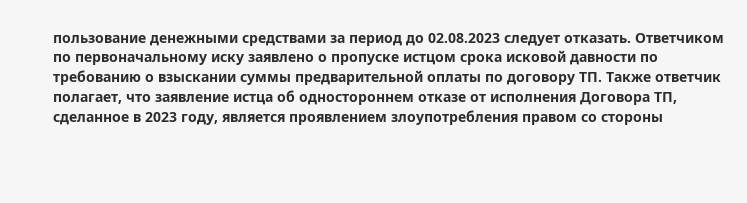пользование денежными средствами за период до 02.08.2023 следует отказать. Ответчиком по первоначальному иску заявлено о пропуске истцом срока исковой давности по требованию о взыскании суммы предварительной оплаты по договору ТП. Также ответчик полагает, что заявление истца об одностороннем отказе от исполнения Договора ТП, сделанное в 2023 году, является проявлением злоупотребления правом со стороны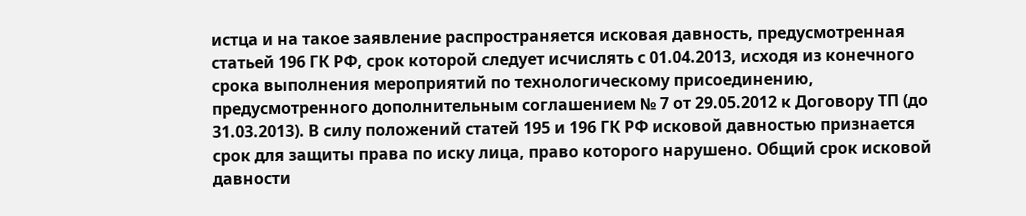истца и на такое заявление распространяется исковая давность, предусмотренная статьей 196 ГК РФ, срок которой следует исчислять с 01.04.2013, исходя из конечного срока выполнения мероприятий по технологическому присоединению, предусмотренного дополнительным соглашением № 7 от 29.05.2012 к Договору ТП (до 31.03.2013). В силу положений статей 195 и 196 ГК РФ исковой давностью признается срок для защиты права по иску лица, право которого нарушено. Общий срок исковой давности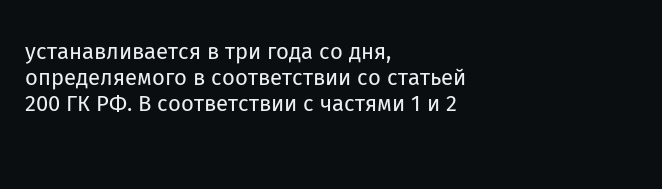устанавливается в три года со дня, определяемого в соответствии со статьей 200 ГК РФ. В соответствии с частями 1 и 2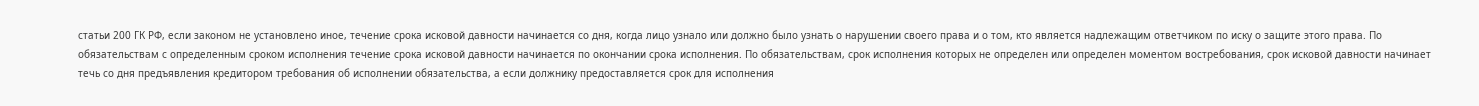статьи 200 ГК РФ, если законом не установлено иное, течение срока исковой давности начинается со дня, когда лицо узнало или должно было узнать о нарушении своего права и о том, кто является надлежащим ответчиком по иску о защите этого права. По обязательствам с определенным сроком исполнения течение срока исковой давности начинается по окончании срока исполнения. По обязательствам, срок исполнения которых не определен или определен моментом востребования, срок исковой давности начинает течь со дня предъявления кредитором требования об исполнении обязательства, а если должнику предоставляется срок для исполнения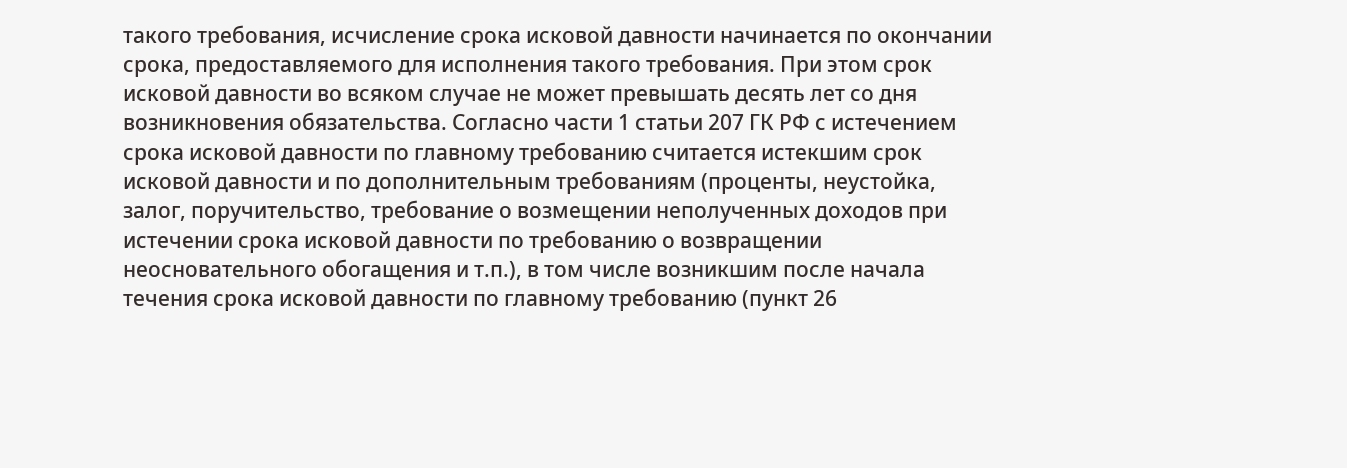такого требования, исчисление срока исковой давности начинается по окончании срока, предоставляемого для исполнения такого требования. При этом срок исковой давности во всяком случае не может превышать десять лет со дня возникновения обязательства. Согласно части 1 статьи 207 ГК РФ с истечением срока исковой давности по главному требованию считается истекшим срок исковой давности и по дополнительным требованиям (проценты, неустойка, залог, поручительство, требование о возмещении неполученных доходов при истечении срока исковой давности по требованию о возвращении неосновательного обогащения и т.п.), в том числе возникшим после начала течения срока исковой давности по главному требованию (пункт 26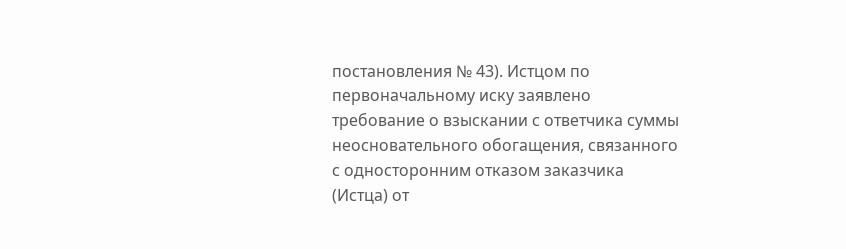постановления № 43). Истцом по первоначальному иску заявлено требование о взыскании с ответчика суммы неосновательного обогащения, связанного с односторонним отказом заказчика (Истца) от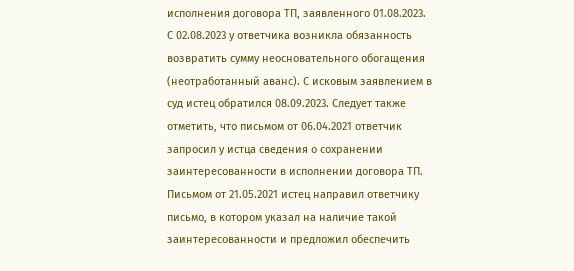исполнения договора ТП, заявленного 01.08.2023. С 02.08.2023 у ответчика возникла обязанность возвратить сумму неосновательного обогащения (неотработанный аванс). С исковым заявлением в суд истец обратился 08.09.2023. Следует также отметить, что письмом от 06.04.2021 ответчик запросил у истца сведения о сохранении заинтересованности в исполнении договора ТП. Письмом от 21.05.2021 истец направил ответчику письмо, в котором указал на наличие такой заинтересованности и предложил обеспечить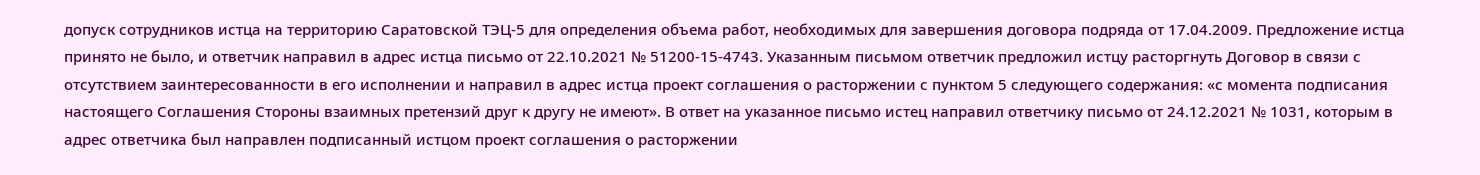допуск сотрудников истца на территорию Саратовской ТЭЦ-5 для определения объема работ, необходимых для завершения договора подряда от 17.04.2009. Предложение истца принято не было, и ответчик направил в адрес истца письмо от 22.10.2021 № 51200-15-4743. Указанным письмом ответчик предложил истцу расторгнуть Договор в связи с отсутствием заинтересованности в его исполнении и направил в адрес истца проект соглашения о расторжении с пунктом 5 следующего содержания: «с момента подписания настоящего Соглашения Стороны взаимных претензий друг к другу не имеют». В ответ на указанное письмо истец направил ответчику письмо от 24.12.2021 № 1031, которым в адрес ответчика был направлен подписанный истцом проект соглашения о расторжении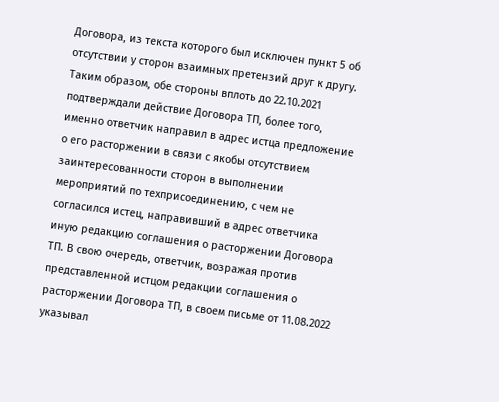Договора, из текста которого был исключен пункт 5 об отсутствии у сторон взаимных претензий друг к другу. Таким образом, обе стороны вплоть до 22.10.2021 подтверждали действие Договора ТП, более того, именно ответчик направил в адрес истца предложение о его расторжении в связи с якобы отсутствием заинтересованности сторон в выполнении мероприятий по техприсоединению, с чем не согласился истец, направивший в адрес ответчика иную редакцию соглашения о расторжении Договора ТП. В свою очередь, ответчик, возражая против представленной истцом редакции соглашения о расторжении Договора ТП, в своем письме от 11.08.2022 указывал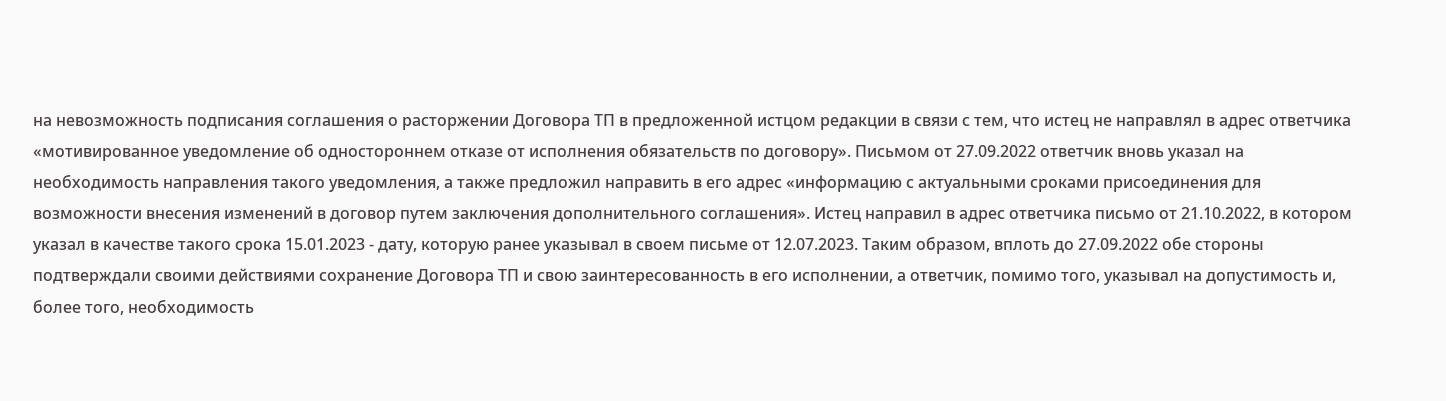на невозможность подписания соглашения о расторжении Договора ТП в предложенной истцом редакции в связи с тем, что истец не направлял в адрес ответчика «мотивированное уведомление об одностороннем отказе от исполнения обязательств по договору». Письмом от 27.09.2022 ответчик вновь указал на необходимость направления такого уведомления, а также предложил направить в его адрес «информацию с актуальными сроками присоединения для возможности внесения изменений в договор путем заключения дополнительного соглашения». Истец направил в адрес ответчика письмо от 21.10.2022, в котором указал в качестве такого срока 15.01.2023 - дату, которую ранее указывал в своем письме от 12.07.2023. Таким образом, вплоть до 27.09.2022 обе стороны подтверждали своими действиями сохранение Договора ТП и свою заинтересованность в его исполнении, а ответчик, помимо того, указывал на допустимость и, более того, необходимость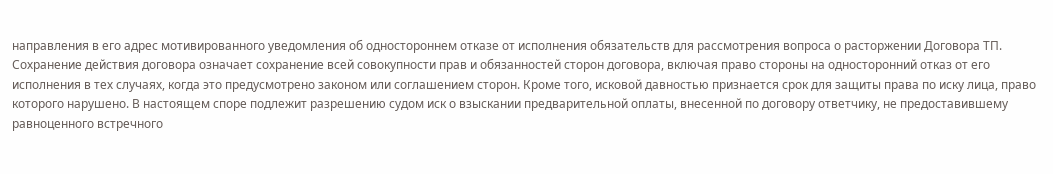направления в его адрес мотивированного уведомления об одностороннем отказе от исполнения обязательств для рассмотрения вопроса о расторжении Договора ТП. Сохранение действия договора означает сохранение всей совокупности прав и обязанностей сторон договора, включая право стороны на односторонний отказ от его исполнения в тех случаях, когда это предусмотрено законом или соглашением сторон. Кроме того, исковой давностью признается срок для защиты права по иску лица, право которого нарушено. В настоящем споре подлежит разрешению судом иск о взыскании предварительной оплаты, внесенной по договору ответчику, не предоставившему равноценного встречного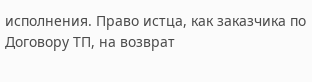исполнения. Право истца, как заказчика по Договору ТП, на возврат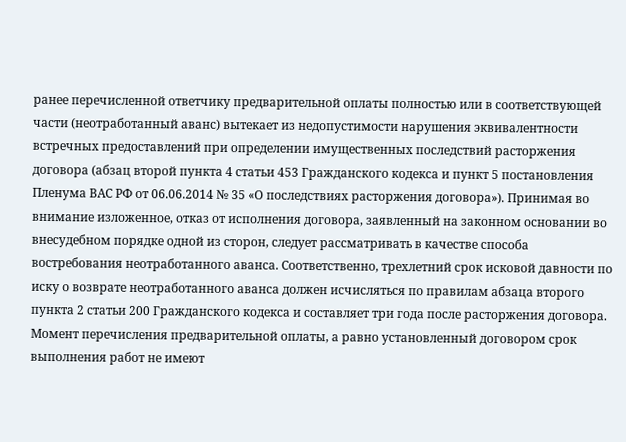ранее перечисленной ответчику предварительной оплаты полностью или в соответствующей части (неотработанный аванс) вытекает из недопустимости нарушения эквивалентности встречных предоставлений при определении имущественных последствий расторжения договора (абзац второй пункта 4 статьи 453 Гражданского кодекса и пункт 5 постановления Пленума ВАС РФ от 06.06.2014 № 35 «О последствиях расторжения договора»). Принимая во внимание изложенное, отказ от исполнения договора, заявленный на законном основании во внесудебном порядке одной из сторон, следует рассматривать в качестве способа востребования неотработанного аванса. Соответственно, трехлетний срок исковой давности по иску о возврате неотработанного аванса должен исчисляться по правилам абзаца второго пункта 2 статьи 200 Гражданского кодекса и составляет три года после расторжения договора. Момент перечисления предварительной оплаты, а равно установленный договором срок выполнения работ не имеют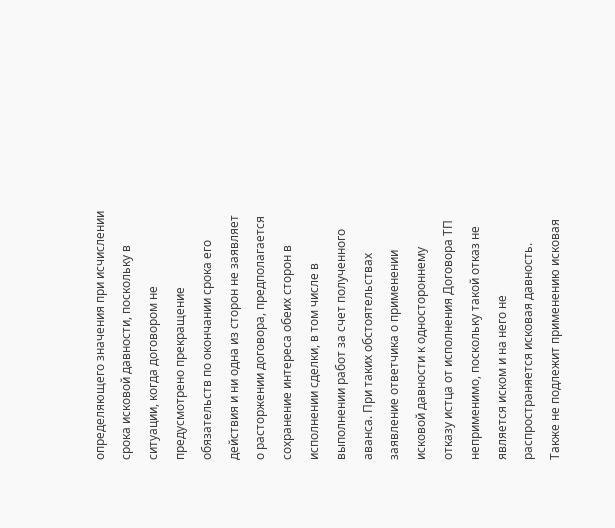определяющего значения при исчислении срока исковой давности, поскольку в ситуации, когда договором не предусмотрено прекращение обязательств по окончании срока его действия и ни одна из сторон не заявляет о расторжении договора, предполагается сохранение интереса обеих сторон в исполнении сделки, в том числе в выполнении работ за счет полученного аванса. При таких обстоятельствах заявление ответчика о применении исковой давности к одностороннему отказу истца от исполнения Договора ТП неприменимо, поскольку такой отказ не является иском и на него не распространяется исковая давность. Также не подлежит применению исковая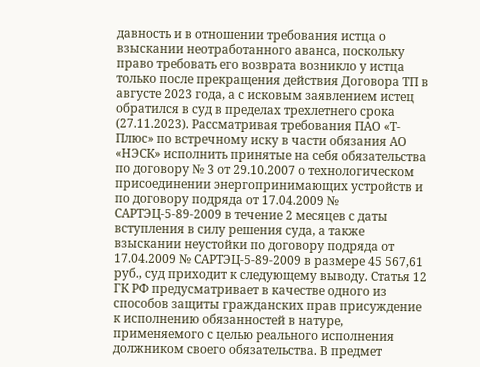давность и в отношении требования истца о взыскании неотработанного аванса, поскольку право требовать его возврата возникло у истца только после прекращения действия Договора ТП в августе 2023 года, а с исковым заявлением истец обратился в суд в пределах трехлетнего срока (27.11.2023). Рассматривая требования ПАО «Т-Плюс» по встречному иску в части обязания АО «НЭСК» исполнить принятые на себя обязательства по договору № 3 от 29.10.2007 о технологическом присоединении энергопринимающих устройств и по договору подряда от 17.04.2009 № САРТЭЦ-5-89-2009 в течение 2 месяцев с даты вступления в силу решения суда, а также взыскании неустойки по договору подряда от 17.04.2009 № САРТЭЦ-5-89-2009 в размере 45 567,61 руб., суд приходит к следующему выводу. Статья 12 ГК РФ предусматривает в качестве одного из способов защиты гражданских прав присуждение к исполнению обязанностей в натуре, применяемого с целью реального исполнения должником своего обязательства. В предмет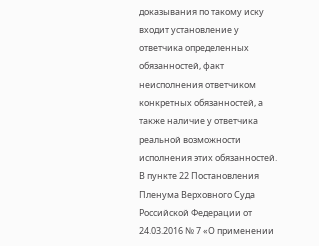доказывания по такому иску входит установление у ответчика определенных обязанностей, факт неисполнения ответчиком конкретных обязанностей, а также наличие у ответчика реальной возможности исполнения этих обязанностей. В пункте 22 Постановления Пленума Верховного Суда Российской Федерации от 24.03.2016 № 7 «О применении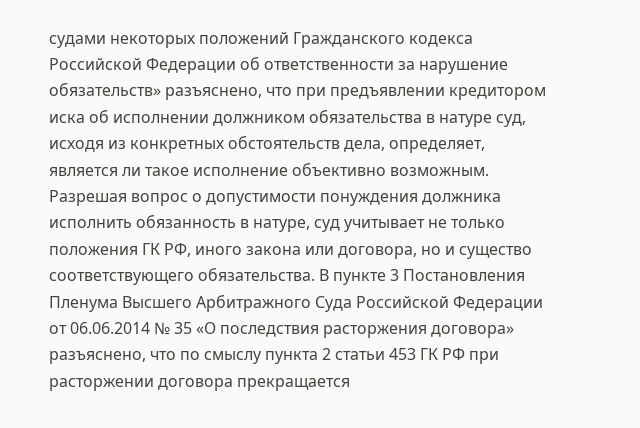судами некоторых положений Гражданского кодекса Российской Федерации об ответственности за нарушение обязательств» разъяснено, что при предъявлении кредитором иска об исполнении должником обязательства в натуре суд, исходя из конкретных обстоятельств дела, определяет, является ли такое исполнение объективно возможным. Разрешая вопрос о допустимости понуждения должника исполнить обязанность в натуре, суд учитывает не только положения ГК РФ, иного закона или договора, но и существо соответствующего обязательства. В пункте 3 Постановления Пленума Высшего Арбитражного Суда Российской Федерации от 06.06.2014 № 35 «О последствия расторжения договора» разъяснено, что по смыслу пункта 2 статьи 453 ГК РФ при расторжении договора прекращается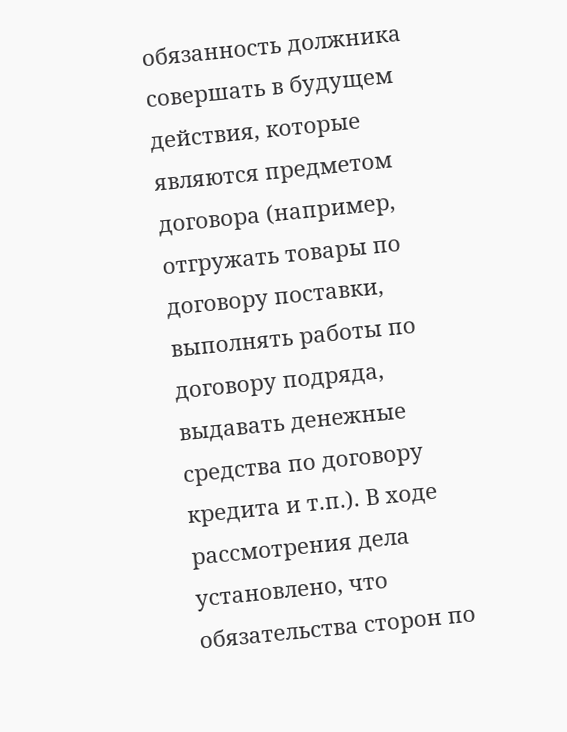обязанность должника совершать в будущем действия, которые являются предметом договора (например, отгружать товары по договору поставки, выполнять работы по договору подряда, выдавать денежные средства по договору кредита и т.п.). В ходе рассмотрения дела установлено, что обязательства сторон по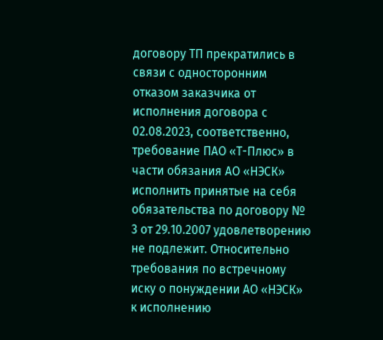договору ТП прекратились в связи с односторонним отказом заказчика от исполнения договора с 02.08.2023, соответственно, требование ПАО «Т-Плюс» в части обязания АО «НЭСК» исполнить принятые на себя обязательства по договору № 3 от 29.10.2007 удовлетворению не подлежит. Относительно требования по встречному иску о понуждении АО «НЭСК» к исполнению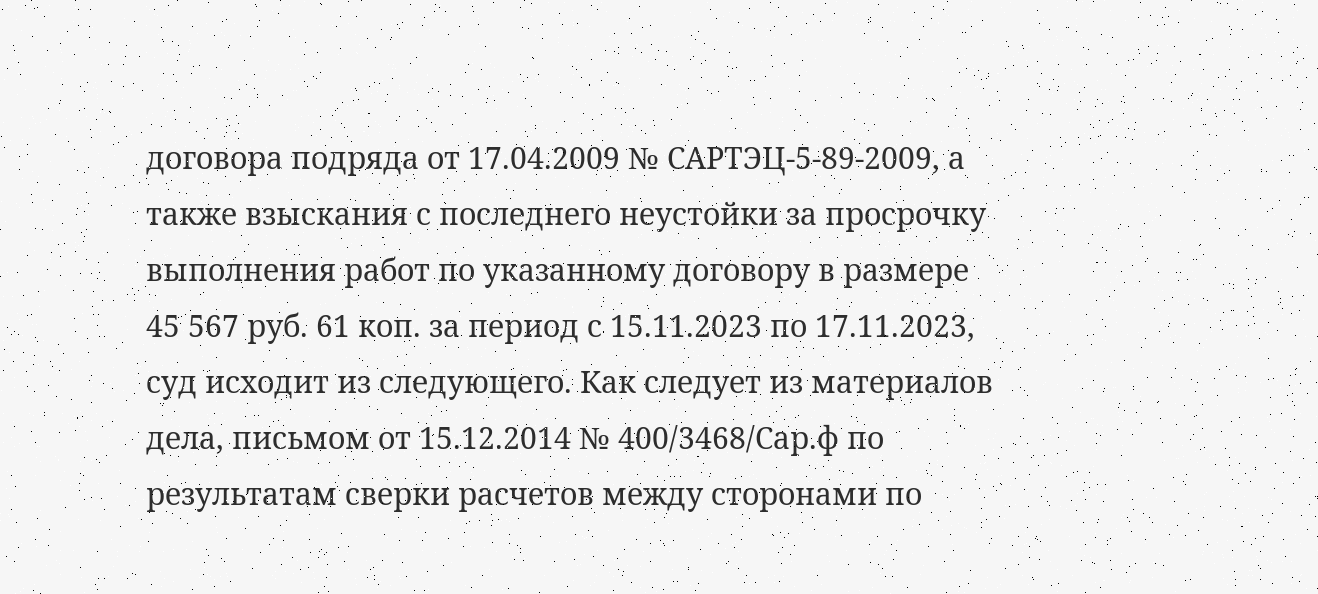договора подряда от 17.04.2009 № САРТЭЦ-5-89-2009, а также взыскания с последнего неустойки за просрочку выполнения работ по указанному договору в размере 45 567 руб. 61 коп. за период с 15.11.2023 по 17.11.2023, суд исходит из следующего. Как следует из материалов дела, письмом от 15.12.2014 № 400/3468/Сар.ф по результатам сверки расчетов между сторонами по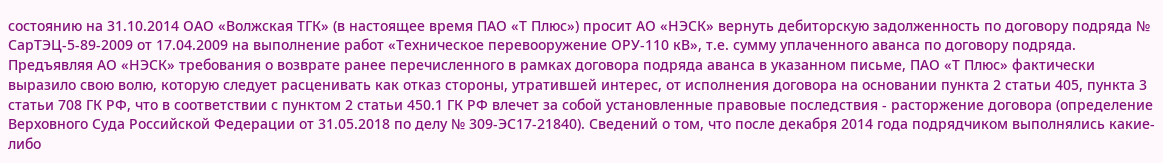состоянию на 31.10.2014 ОАО «Волжская ТГК» (в настоящее время ПАО «Т Плюс») просит АО «НЭСК» вернуть дебиторскую задолженность по договору подряда № СарТЭЦ-5-89-2009 от 17.04.2009 на выполнение работ «Техническое перевооружение ОРУ-110 кВ», т.е. сумму уплаченного аванса по договору подряда. Предъявляя АО «НЭСК» требования о возврате ранее перечисленного в рамках договора подряда аванса в указанном письме, ПАО «Т Плюс» фактически выразило свою волю, которую следует расценивать как отказ стороны, утратившей интерес, от исполнения договора на основании пункта 2 статьи 405, пункта 3 статьи 708 ГК РФ, что в соответствии с пунктом 2 статьи 450.1 ГК РФ влечет за собой установленные правовые последствия - расторжение договора (определение Верховного Суда Российской Федерации от 31.05.2018 по делу № 309-ЭС17-21840). Сведений о том, что после декабря 2014 года подрядчиком выполнялись какие-либо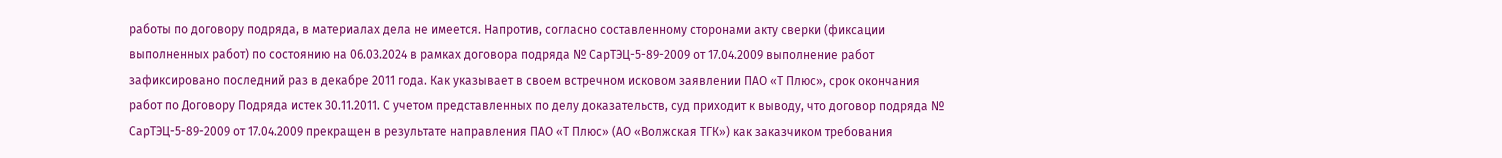работы по договору подряда, в материалах дела не имеется. Напротив, согласно составленному сторонами акту сверки (фиксации выполненных работ) по состоянию на 06.03.2024 в рамках договора подряда № СарТЭЦ-5-89-2009 от 17.04.2009 выполнение работ зафиксировано последний раз в декабре 2011 года. Как указывает в своем встречном исковом заявлении ПАО «Т Плюс», срок окончания работ по Договору Подряда истек 30.11.2011. С учетом представленных по делу доказательств, суд приходит к выводу, что договор подряда № СарТЭЦ-5-89-2009 от 17.04.2009 прекращен в результате направления ПАО «Т Плюс» (АО «Волжская ТГК») как заказчиком требования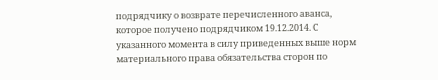подрядчику о возврате перечисленного аванса, которое получено подрядчиком 19.12.2014. С указанного момента в силу приведенных выше норм материального права обязательства сторон по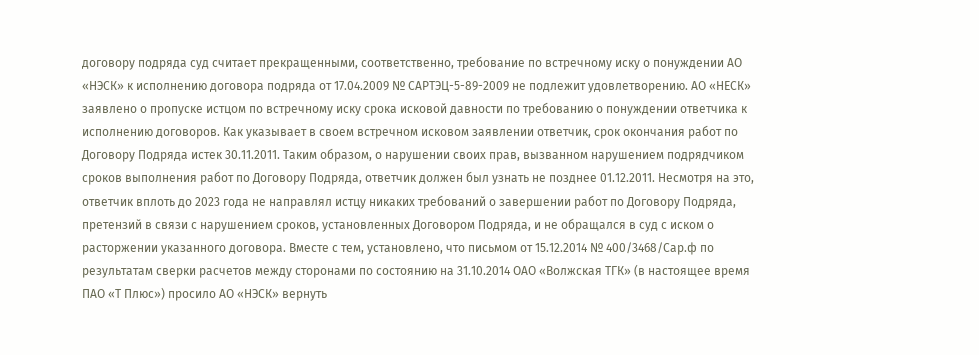договору подряда суд считает прекращенными, соответственно, требование по встречному иску о понуждении АО «НЭСК» к исполнению договора подряда от 17.04.2009 № САРТЭЦ-5-89-2009 не подлежит удовлетворению. АО «НЕСК» заявлено о пропуске истцом по встречному иску срока исковой давности по требованию о понуждении ответчика к исполнению договоров. Как указывает в своем встречном исковом заявлении ответчик, срок окончания работ по Договору Подряда истек 30.11.2011. Таким образом, о нарушении своих прав, вызванном нарушением подрядчиком сроков выполнения работ по Договору Подряда, ответчик должен был узнать не позднее 01.12.2011. Несмотря на это, ответчик вплоть до 2023 года не направлял истцу никаких требований о завершении работ по Договору Подряда, претензий в связи с нарушением сроков, установленных Договором Подряда, и не обращался в суд с иском о расторжении указанного договора. Вместе с тем, установлено, что письмом от 15.12.2014 № 400/3468/Сар.ф по результатам сверки расчетов между сторонами по состоянию на 31.10.2014 ОАО «Волжская ТГК» (в настоящее время ПАО «Т Плюс») просило АО «НЭСК» вернуть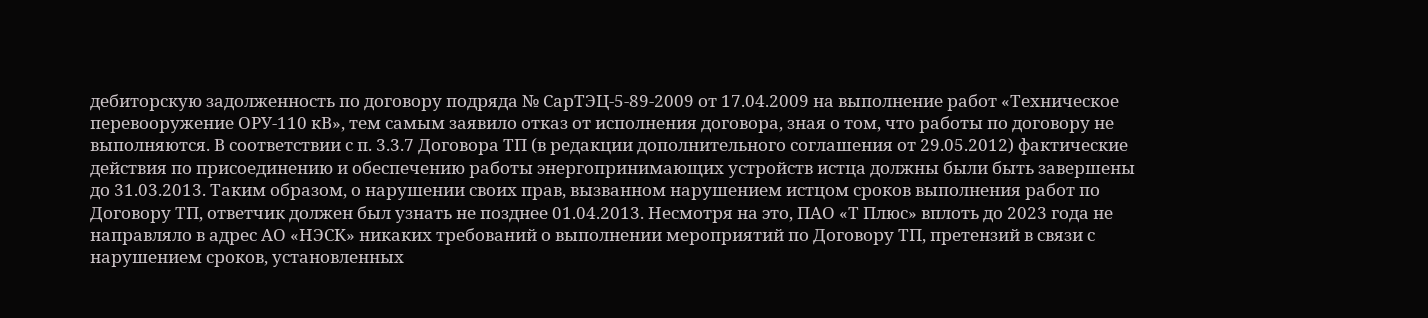дебиторскую задолженность по договору подряда № СарТЭЦ-5-89-2009 от 17.04.2009 на выполнение работ «Техническое перевооружение ОРУ-110 кВ», тем самым заявило отказ от исполнения договора, зная о том, что работы по договору не выполняются. В соответствии с п. 3.3.7 Договора ТП (в редакции дополнительного соглашения от 29.05.2012) фактические действия по присоединению и обеспечению работы энергопринимающих устройств истца должны были быть завершены до 31.03.2013. Таким образом, о нарушении своих прав, вызванном нарушением истцом сроков выполнения работ по Договору ТП, ответчик должен был узнать не позднее 01.04.2013. Несмотря на это, ПАО «Т Плюс» вплоть до 2023 года не направляло в адрес АО «НЭСК» никаких требований о выполнении мероприятий по Договору ТП, претензий в связи с нарушением сроков, установленных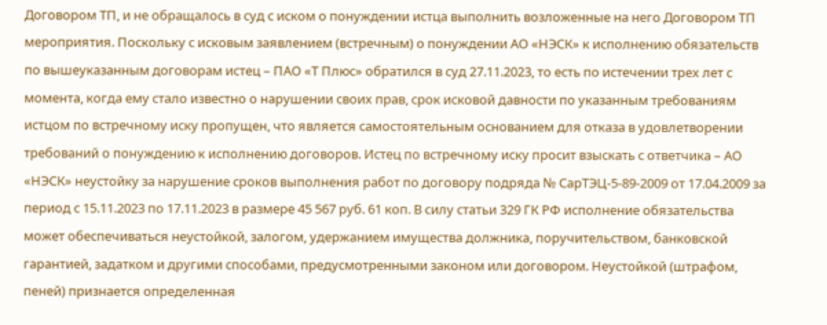Договором ТП, и не обращалось в суд с иском о понуждении истца выполнить возложенные на него Договором ТП мероприятия. Поскольку с исковым заявлением (встречным) о понуждении АО «НЭСК» к исполнению обязательств по вышеуказанным договорам истец – ПАО «Т Плюс» обратился в суд 27.11.2023, то есть по истечении трех лет с момента, когда ему стало известно о нарушении своих прав, срок исковой давности по указанным требованиям истцом по встречному иску пропущен, что является самостоятельным основанием для отказа в удовлетворении требований о понуждению к исполнению договоров. Истец по встречному иску просит взыскать с ответчика – АО «НЭСК» неустойку за нарушение сроков выполнения работ по договору подряда № СарТЭЦ-5-89-2009 от 17.04.2009 за период с 15.11.2023 по 17.11.2023 в размере 45 567 руб. 61 коп. В силу статьи 329 ГК РФ исполнение обязательства может обеспечиваться неустойкой, залогом, удержанием имущества должника, поручительством, банковской гарантией, задатком и другими способами, предусмотренными законом или договором. Неустойкой (штрафом, пеней) признается определенная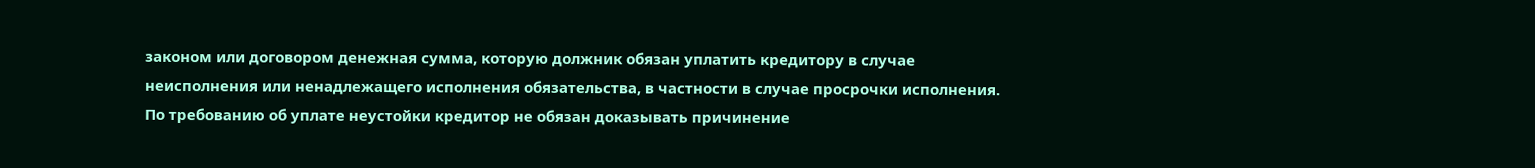законом или договором денежная сумма, которую должник обязан уплатить кредитору в случае неисполнения или ненадлежащего исполнения обязательства, в частности в случае просрочки исполнения. По требованию об уплате неустойки кредитор не обязан доказывать причинение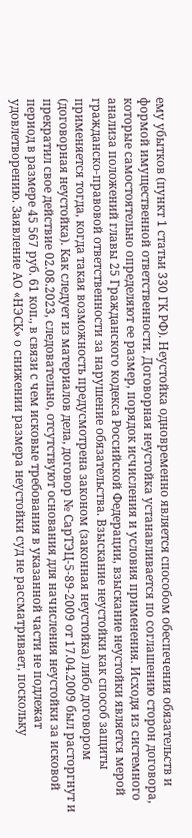ему убытков (пункт 1 статьи 330 ГК РФ). Неустойка одновременно является способом обеспечения обязательств и формой имущественной ответственности. Договорная неустойка устанавливается по соглашению сторон договора, которые самостоятельно определяют ее размер, порядок исчисления и условия применения. Исходя из системного анализа положений главы 25 Гражданского кодекса Российской Федерации, взыскание неустойки является мерой гражданско-правовой ответственности за нарушение обязательства. Взыскание неустойки как способ защиты применяется тогда, когда такая возможность предусмотрена законом (законная неустойка) либо договором (договорная неустойка). Как следует из материалов дела, договор № СарТЭЦ-5-89-2009 от 17.04.2009 был расторгнут и прекратил свое действие 02.08.2023, следовательно, отсутствуют основания для начисления неустойки за исковой период в размере 45 567 руб. 61 коп., в связи с чем исковые требования в указанной части не подлежат удовлетворению. Заявление АО «НЭСК» о снижении размера неустойки суд не рассматривает, поскольку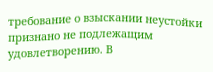требование о взыскании неустойки признано не подлежащим удовлетворению. В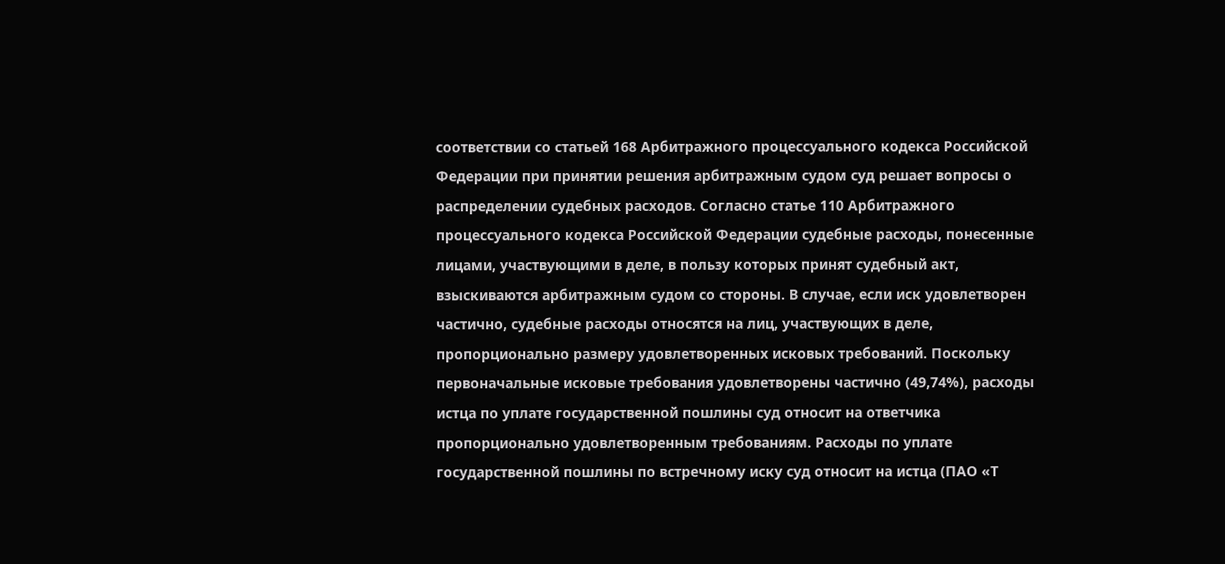соответствии со статьей 168 Арбитражного процессуального кодекса Российской Федерации при принятии решения арбитражным судом суд решает вопросы о распределении судебных расходов. Согласно статье 110 Арбитражного процессуального кодекса Российской Федерации судебные расходы, понесенные лицами, участвующими в деле, в пользу которых принят судебный акт, взыскиваются арбитражным судом со стороны. В случае, если иск удовлетворен частично, судебные расходы относятся на лиц, участвующих в деле, пропорционально размеру удовлетворенных исковых требований. Поскольку первоначальные исковые требования удовлетворены частично (49,74%), расходы истца по уплате государственной пошлины суд относит на ответчика пропорционально удовлетворенным требованиям. Расходы по уплате государственной пошлины по встречному иску суд относит на истца (ПАО «Т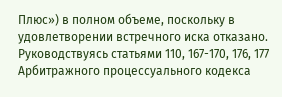Плюс») в полном объеме, поскольку в удовлетворении встречного иска отказано. Руководствуясь статьями 110, 167-170, 176, 177 Арбитражного процессуального кодекса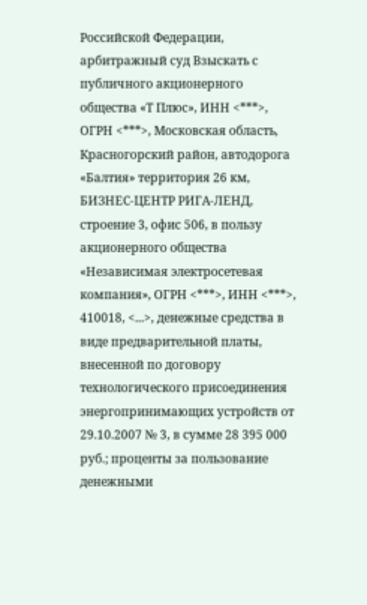Российской Федерации, арбитражный суд Взыскать с публичного акционерного общества «Т Плюс», ИНН <***>, ОГРН <***>, Московская область, Красногорский район, автодорога «Балтия» территория 26 км, БИЗНЕС-ЦЕНТР РИГА-ЛЕНД, строение 3, офис 506, в пользу акционерного общества «Независимая электросетевая компания», ОГРН <***>, ИНН <***>, 410018, <...>, денежные средства в виде предварительной платы, внесенной по договору технологического присоединения энергопринимающих устройств от 29.10.2007 № 3, в сумме 28 395 000 руб.; проценты за пользование денежными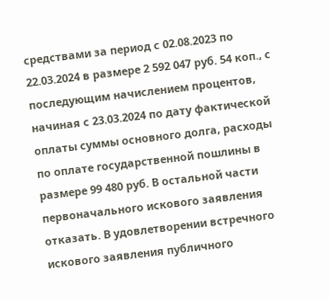средствами за период с 02.08.2023 по 22.03.2024 в размере 2 592 047 руб. 54 коп., с последующим начислением процентов, начиная с 23.03.2024 по дату фактической оплаты суммы основного долга, расходы по оплате государственной пошлины в размере 99 480 руб. В остальной части первоначального искового заявления отказать. В удовлетворении встречного искового заявления публичного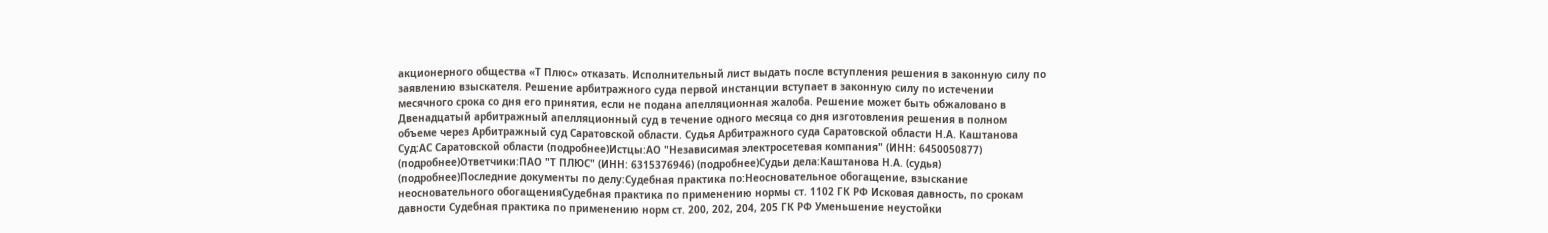акционерного общества «Т Плюс» отказать. Исполнительный лист выдать после вступления решения в законную силу по заявлению взыскателя. Решение арбитражного суда первой инстанции вступает в законную силу по истечении месячного срока со дня его принятия, если не подана апелляционная жалоба. Решение может быть обжаловано в Двенадцатый арбитражный апелляционный суд в течение одного месяца со дня изготовления решения в полном объеме через Арбитражный суд Саратовской области. Судья Арбитражного суда Саратовской области Н.А. Каштанова Суд:АС Саратовской области (подробнее)Истцы:АО "Независимая электросетевая компания" (ИНН: 6450050877) (подробнее)Ответчики:ПАО "Т ПЛЮС" (ИНН: 6315376946) (подробнее)Судьи дела:Каштанова Н.А. (судья) (подробнее)Последние документы по делу:Судебная практика по:Неосновательное обогащение, взыскание неосновательного обогащенияСудебная практика по применению нормы ст. 1102 ГК РФ Исковая давность, по срокам давности Судебная практика по применению норм ст. 200, 202, 204, 205 ГК РФ Уменьшение неустойки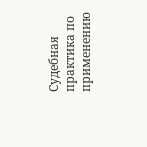Судебная практика по применению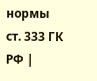нормы ст. 333 ГК РФ |